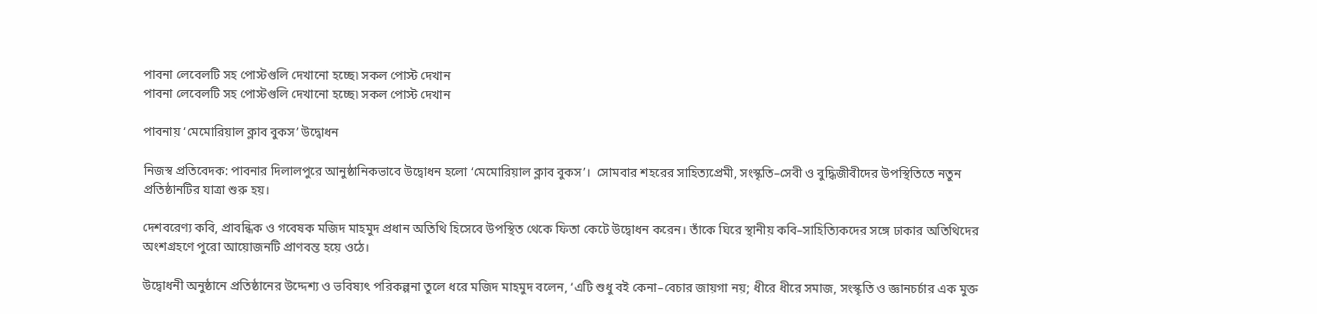পাবনা লেবেলটি সহ পোস্টগুলি দেখানো হচ্ছে৷ সকল পোস্ট দেখান
পাবনা লেবেলটি সহ পোস্টগুলি দেখানো হচ্ছে৷ সকল পোস্ট দেখান

পাবনায় ‘মেমোরিয়াল ক্লাব বুকস’ উদ্বোধন

নিজস্ব প্রতিবেদক: পাবনার দিলালপুরে আনুষ্ঠানিকভাবে উদ্বোধন হলো ‘মেমোরিয়াল ক্লাব বুকস’।  সোমবার শহরের সাহিত্যপ্রেমী, সংস্কৃতি–সেবী ও বুদ্ধিজীবীদের উপস্থিতিতে নতুন প্রতিষ্ঠানটির যাত্রা শুরু হয়।

দেশবরেণ্য কবি, প্রাবন্ধিক ও গবেষক মজিদ মাহমুদ প্রধান অতিথি হিসেবে উপস্থিত থেকে ফিতা কেটে উদ্বোধন করেন। তাঁকে ঘিরে স্থানীয় কবি–সাহিত্যিকদের সঙ্গে ঢাকার অতিথিদের অংশগ্রহণে পুরো আয়োজনটি প্রাণবন্ত হয়ে ওঠে।

উদ্বোধনী অনুষ্ঠানে প্রতিষ্ঠানের উদ্দেশ্য ও ভবিষ্যৎ পরিকল্পনা তুলে ধরে মজিদ মাহমুদ বলেন, ‘এটি শুধু বই কেনা–বেচার জায়গা নয়; ধীরে ধীরে সমাজ, সংস্কৃতি ও জ্ঞানচর্চার এক মুক্ত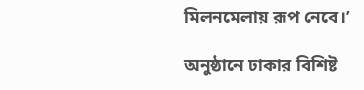মিলনমেলায় রূপ নেবে।’

অনুষ্ঠানে ঢাকার বিশিষ্ট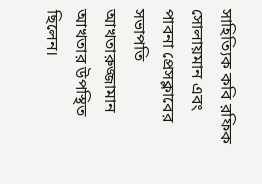সাহিত্যিক কবি রফিক সোলায়মান এবং পাবনা প্রেসক্লাবের সভাপতি আখতারুজ্জামান আখতার উপস্থিত ছিলেন।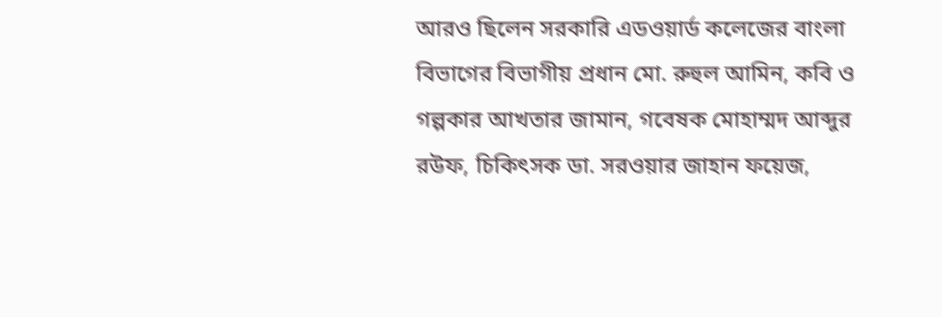আরও ছিলেন সরকারি এডওয়ার্ড কলেজের বাংলা বিভাগের বিভাগীয় প্রধান মো. রুহুল আমিন, কবি ও গল্পকার আখতার জামান, গবেষক মোহাম্মদ আব্দুর রউফ, চিকিৎসক ডা. সরওয়ার জাহান ফয়েজ,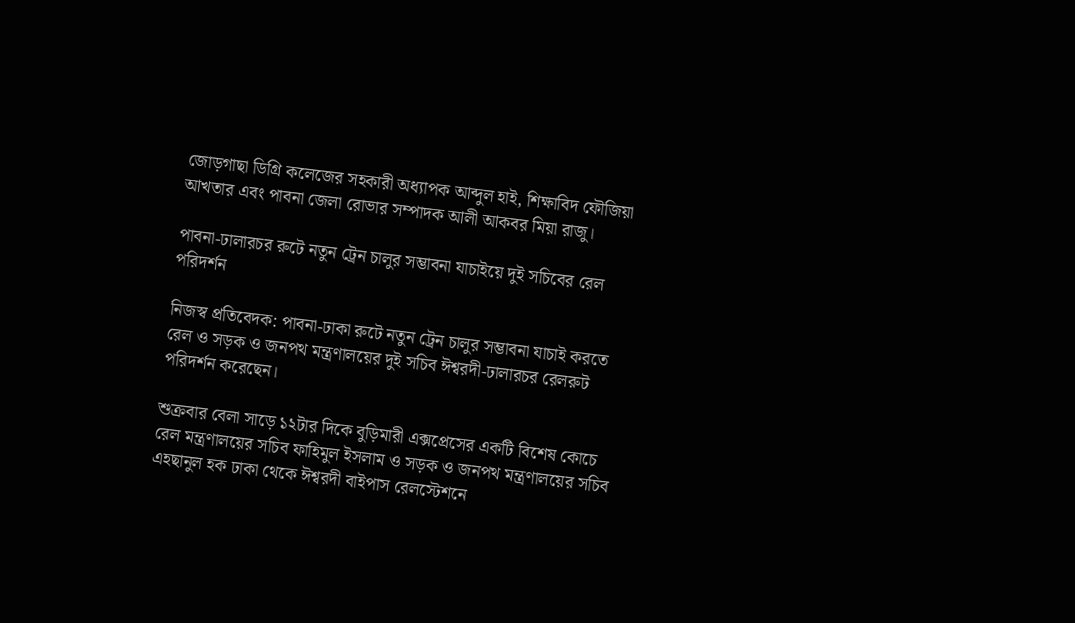জোড়গাছা ডিগ্রি কলেজের সহকারী অধ্যাপক আব্দুল হাই, শিক্ষাবিদ ফৌজিয়া আখতার এবং পাবনা জেলা রোভার সম্পাদক আলী আকবর মিয়া রাজু।

পাবনা-ঢালারচর রুটে নতুন ট্রেন চালুর সম্ভাবনা যাচাইয়ে দুই সচিবের রেল পরিদর্শন

নিজস্ব প্রতিবেদক: পাবনা-ঢাকা রুটে নতুন ট্রেন চালুর সম্ভাবনা যাচাই করতে রেল ও সড়ক ও জনপথ মন্ত্রণালয়ের দুই সচিব ঈশ্বরদী-ঢালারচর রেলরুট পরিদর্শন করেছেন।

শুক্রবার বেলা সাড়ে ১২টার দিকে বুড়িমারী এক্সপ্রেসের একটি বিশেষ কোচে রেল মন্ত্রণালয়ের সচিব ফাহিমুল ইসলাম ও সড়ক ও জনপথ মন্ত্রণালয়ের সচিব এহছানুল হক ঢাকা থেকে ঈশ্বরদী বাইপাস রেলস্টেশনে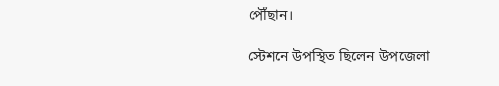পৌঁছান।

স্টেশনে উপস্থিত ছিলেন উপজেলা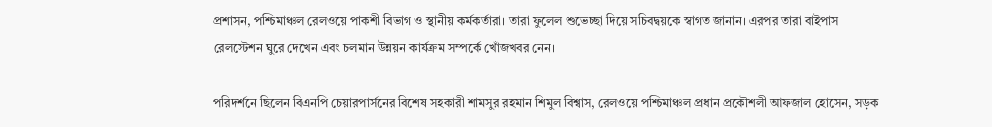প্রশাসন, পশ্চিমাঞ্চল রেলওয়ে পাকশী বিভাগ ও স্থানীয় কর্মকর্তারা। তারা ফুলেল শুভেচ্ছা দিয়ে সচিবদ্বয়কে স্বাগত জানান। এরপর তারা বাইপাস রেলস্টেশন ঘুরে দেখেন এবং চলমান উন্নয়ন কার্যক্রম সম্পর্কে খোঁজখবর নেন।

পরিদর্শনে ছিলেন বিএনপি চেয়ারপার্সনের বিশেষ সহকারী শামসুর রহমান শিমুল বিশ্বাস, রেলওয়ে পশ্চিমাঞ্চল প্রধান প্রকৌশলী আফজাল হোসেন, সড়ক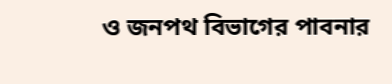ও জনপথ বিভাগের পাবনার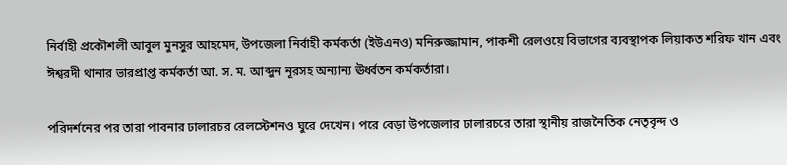নির্বাহী প্রকৌশলী আবুল মুনসুর আহমেদ, উপজেলা নির্বাহী কর্মকর্তা (ইউএনও) মনিরুজ্জামান, পাকশী রেলওয়ে বিভাগের ব্যবস্থাপক লিয়াকত শরিফ খান এবং ঈশ্বরদী থানার ভারপ্রাপ্ত কর্মকর্তা আ. স. ম. আব্দুন নূরসহ অন্যান্য ঊর্ধ্বতন কর্মকর্তারা।

পরিদর্শনের পর তারা পাবনার ঢালারচর রেলস্টেশনও ঘুরে দেখেন। পরে বেড়া উপজেলার ঢালারচরে তারা স্থানীয় রাজনৈতিক নেতৃবৃন্দ ও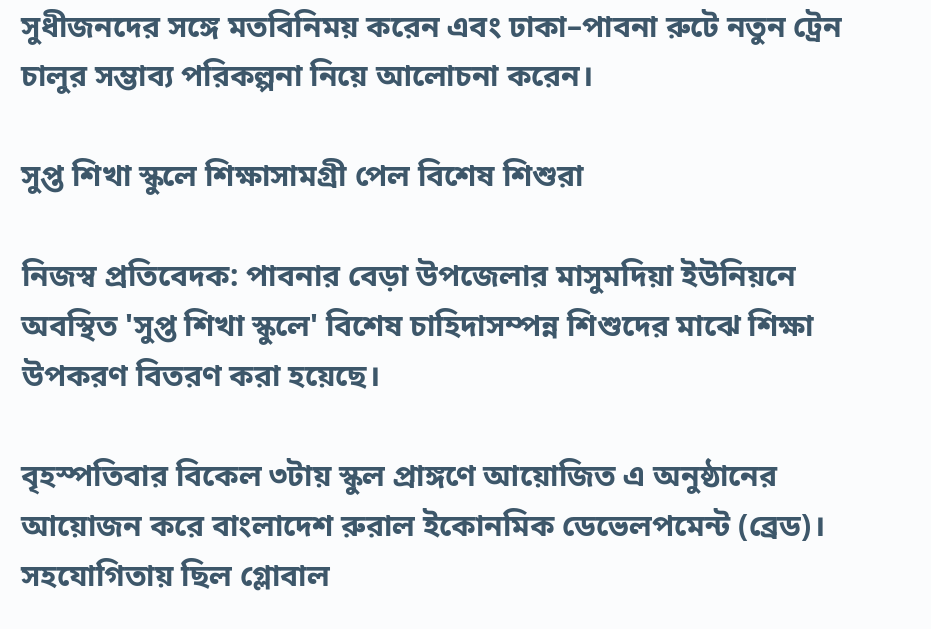সুধীজনদের সঙ্গে মতবিনিময় করেন এবং ঢাকা–পাবনা রুটে নতুন ট্রেন চালুর সম্ভাব্য পরিকল্পনা নিয়ে আলোচনা করেন।

সুপ্ত শিখা স্কুলে শিক্ষাসামগ্রী পেল বিশেষ শিশুরা

নিজস্ব প্রতিবেদক: পাবনার বেড়া উপজেলার মাসুমদিয়া ইউনিয়নে অবস্থিত 'সুপ্ত শিখা স্কুলে' বিশেষ চাহিদাসম্পন্ন শিশুদের মাঝে শিক্ষা উপকরণ বিতরণ করা হয়েছে।

বৃহস্পতিবার বিকেল ৩টায় স্কুল প্রাঙ্গণে আয়োজিত এ অনুষ্ঠানের আয়োজন করে বাংলাদেশ রুরাল ইকোনমিক ডেভেলপমেন্ট (ব্রেড)। সহযোগিতায় ছিল গ্লোবাল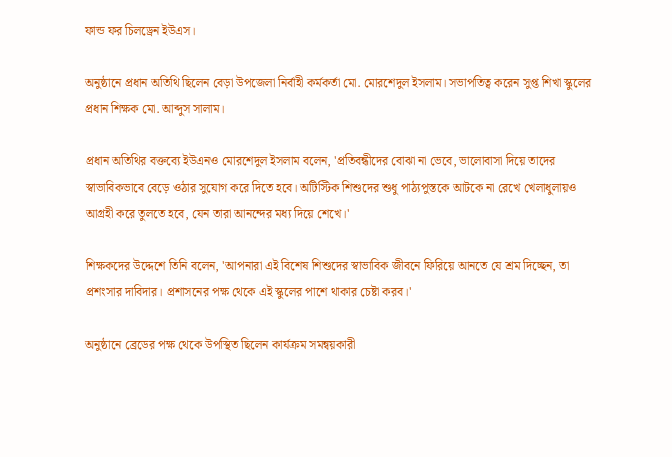ফান্ড ফর চিলড্রেন ইউএস।

অনুষ্ঠানে প্রধান অতিথি ছিলেন বেড়া উপজেলা নির্বাহী কর্মকর্তা মো. মোরশেদুল ইসলাম। সভাপতিত্ব করেন সুপ্ত শিখা স্কুলের প্রধান শিক্ষক মো. আব্দুস সালাম।

প্রধান অতিথির বক্তব্যে ইউএনও মোরশেদুল ইসলাম বলেন, 'প্রতিবন্ধীদের বোঝা না ভেবে, ভালোবাসা দিয়ে তাদের স্বাভাবিকভাবে বেড়ে ওঠার সুযোগ করে দিতে হবে। অটিস্টিক শিশুদের শুধু পাঠ্যপুস্তকে আটকে না রেখে খেলাধুলায়ও আগ্রহী করে তুলতে হবে, যেন তারা আনন্দের মধ্য দিয়ে শেখে।'

শিক্ষকদের উদ্দেশে তিনি বলেন, 'আপনারা এই বিশেষ শিশুদের স্বাভাবিক জীবনে ফিরিয়ে আনতে যে শ্রম দিচ্ছেন, তা প্রশংসার দাবিদার। প্রশাসনের পক্ষ থেকে এই স্কুলের পাশে থাকার চেষ্টা করব।'

অনুষ্ঠানে ব্রেডের পক্ষ থেকে উপস্থিত ছিলেন কার্যক্রম সমন্বয়কারী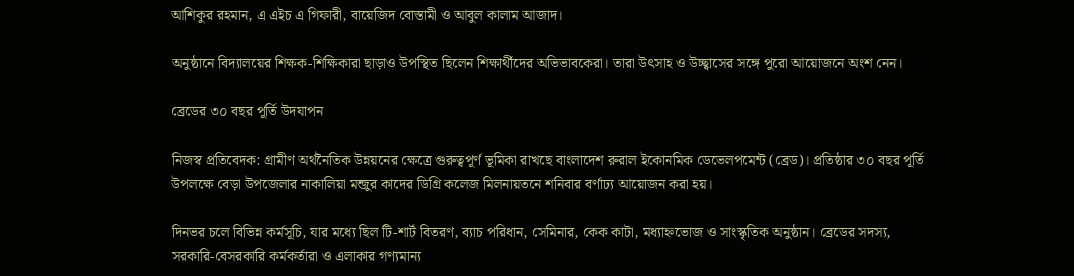আশিকুর রহমান, এ এইচ এ গিফারী, বায়েজিদ বোস্তামী ও আবুল কালাম আজাদ।

অনুষ্ঠানে বিদ্যালয়ের শিক্ষক-শিক্ষিকারা ছাড়াও উপস্থিত ছিলেন শিক্ষার্থীদের অভিভাবকেরা। তারা উৎসাহ ও উচ্ছ্বাসের সঙ্গে পুরো আয়োজনে অংশ নেন।

ব্রেডের ৩০ বছর পূর্তি উদযাপন

নিজস্ব প্রতিবেদক: গ্রামীণ অর্থনৈতিক উন্নয়নের ক্ষেত্রে গুরুত্বপূর্ণ ভূমিকা রাখছে বাংলাদেশ রুরাল ইকোনমিক ডেভেলপমেন্ট (ব্রেড)। প্রতিষ্ঠার ৩০ বছর পূর্তি উপলক্ষে বেড়া উপজেলার নাকালিয়া মন্জুর কাদের ডিগ্রি কলেজ মিলনায়তনে শনিবার বর্ণাঢ্য আয়োজন করা হয়।

দিনভর চলে বিভিন্ন কর্মসূচি, যার মধ্যে ছিল টি-শার্ট বিতরণ, ব্যাচ পরিধান, সেমিনার, কেক কাটা, মধ্যাহ্নভোজ ও সাংস্কৃতিক অনুষ্ঠান। ব্রেডের সদস্য, সরকারি-বেসরকারি কর্মকর্তারা ও এলাকার গণ্যমান্য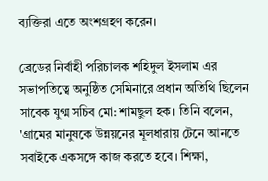ব্যক্তিরা এতে অংশগ্রহণ করেন।

ব্রেডের নির্বাহী পরিচালক শহিদুল ইসলাম এর সভাপতিত্বে অনুষ্ঠিত সেমিনারে প্রধান অতিথি ছিলেন সাবেক যুগ্ম সচিব মো: শামছুল হক। তিনি বলেন, 'গ্রামের মানুষকে উন্নয়নের মূলধারায় টেনে আনতে সবাইকে একসঙ্গে কাজ করতে হবে। শিক্ষা,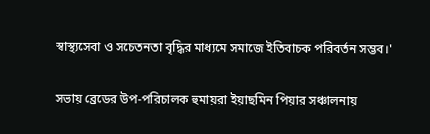স্বাস্থ্যসেবা ও সচেতনতা বৃদ্ধির মাধ্যমে সমাজে ইতিবাচক পরিবর্তন সম্ভব।'

সভায় ব্রেডের উপ-পরিচালক হুমায়রা ইয়াছমিন পিয়ার সঞ্চালনায়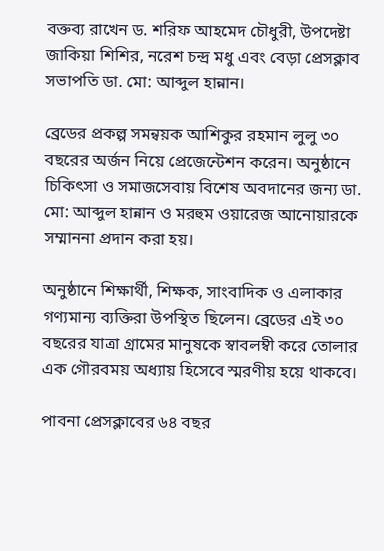বক্তব্য রাখেন ড. শরিফ আহমেদ চৌধুরী, উপদেষ্টা জাকিয়া শিশির, নরেশ চন্দ্র মধু এবং বেড়া প্রেসক্লাব সভাপতি ডা. মো: আব্দুল হান্নান।

ব্রেডের প্রকল্প সমন্বয়ক আশিকুর রহমান লুলু ৩০ বছরের অর্জন নিয়ে প্রেজেন্টেশন করেন। অনুষ্ঠানে চিকিৎসা ও সমাজসেবায় বিশেষ অবদানের জন্য ডা. মো: আব্দুল হান্নান ও মরহুম ওয়ারেজ আনোয়ারকে সম্মাননা প্রদান করা হয়।

অনুষ্ঠানে শিক্ষার্থী, শিক্ষক, সাংবাদিক ও এলাকার গণ্যমান্য ব্যক্তিরা উপস্থিত ছিলেন। ব্রেডের এই ৩০ বছরের যাত্রা গ্রামের মানুষকে স্বাবলম্বী করে তোলার এক গৌরবময় অধ্যায় হিসেবে স্মরণীয় হয়ে থাকবে।

পাবনা প্রেসক্লাবের ৬৪ বছর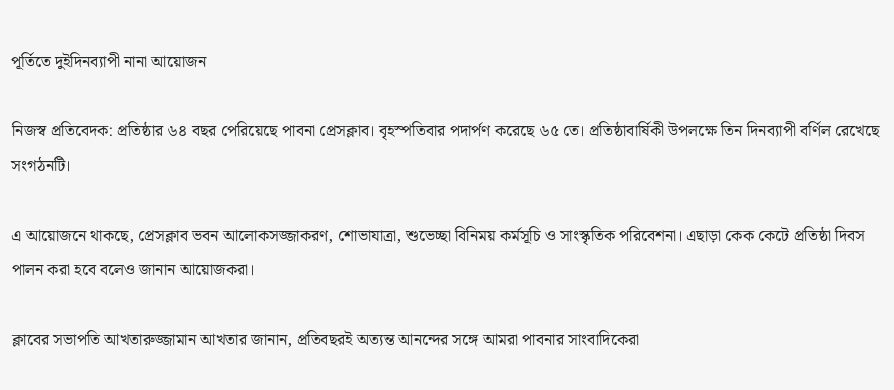পূর্তিতে দুইদিনব্যাপী নানা আয়োজন

নিজস্ব প্রতিবেদক: প্রতিষ্ঠার ৬৪ বছর পেরিয়েছে পাবনা প্রেসক্লাব। বৃহস্পতিবার পদার্পণ করেছে ৬৫ তে। প্রতিষ্ঠাবার্ষিকী উপলক্ষে তিন দিনব্যাপী বর্ণিল রেখেছে সংগঠনটি।

এ আয়োজনে থাকছে, প্রেসক্লাব ভবন আলোকসজ্জাকরণ, শোভাযাত্রা, শুভেচ্ছা বিনিময় কর্মসূচি ও সাংস্কৃতিক পরিবেশনা। এছাড়া কেক কেটে প্রতিষ্ঠা দিবস পালন করা হবে বলেও জানান আয়োজকরা।

ক্লাবের সভাপতি আখতারুজ্জামান আখতার জানান, প্রতিবছরই অত্যন্ত আনন্দের সঙ্গে আমরা পাবনার সাংবাদিকেরা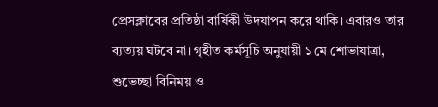প্রেসক্লাবের প্রতিষ্ঠা বার্ষিকী উদযাপন করে থাকি। এবারও তার ব্যত্যয় ঘটবে না। গৃহীত কর্মসূচি অনুযায়ী ১ মে শোভাযাত্রা, শুভেচ্ছা বিনিময় ও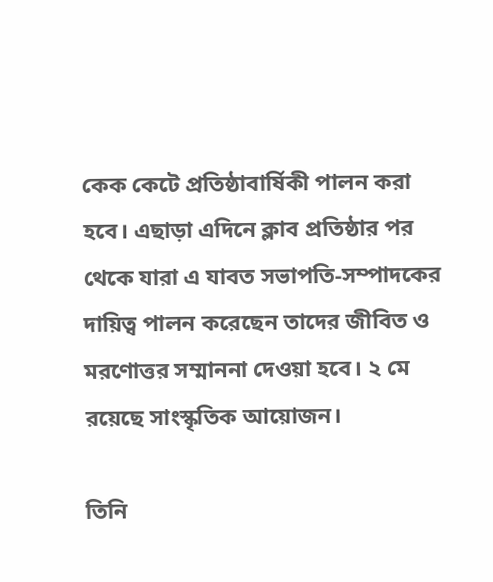কেক কেটে প্রতিষ্ঠাবার্ষিকী পালন করা হবে। এছাড়া এদিনে ক্লাব প্রতিষ্ঠার পর থেকে যারা এ যাবত সভাপতি-সম্পাদকের দায়িত্ব পালন করেছেন তাদের জীবিত ও মরণোত্তর সম্মাননা দেওয়া হবে। ২ মে রয়েছে সাংস্কৃতিক আয়োজন।

তিনি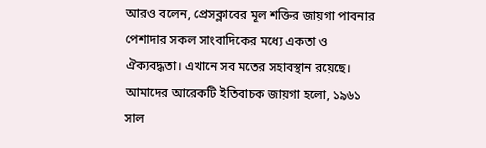আরও বলেন, প্রেসক্লাবের মূল শক্তির জায়গা পাবনার পেশাদার সকল সাংবাদিকের মধ্যে একতা ও ঐক্যবদ্ধতা। এখানে সব মতের সহাবস্থান রয়েছে। আমাদের আরেকটি ইতিবাচক জায়গা হলো, ১৯৬১ সাল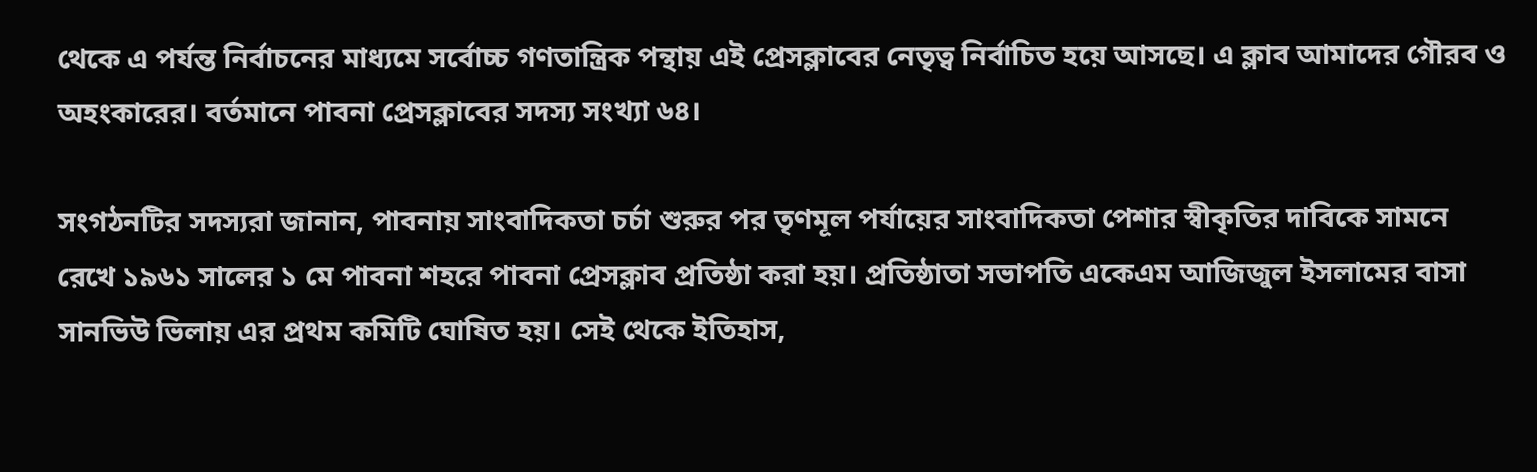থেকে এ পর্যন্ত নির্বাচনের মাধ্যমে সর্বোচ্চ গণতান্ত্রিক পন্থায় এই প্রেসক্লাবের নেতৃত্ব নির্বাচিত হয়ে আসছে। এ ক্লাব আমাদের গৌরব ও অহংকারের। বর্তমানে পাবনা প্রেসক্লাবের সদস্য সংখ্যা ৬৪।

সংগঠনটির সদস্যরা জানান, পাবনায় সাংবাদিকতা চর্চা শুরুর পর তৃণমূল পর্যায়ের সাংবাদিকতা পেশার স্বীকৃতির দাবিকে সামনে রেখে ১৯৬১ সালের ১ মে পাবনা শহরে পাবনা প্রেসক্লাব প্রতিষ্ঠা করা হয়। প্রতিষ্ঠাতা সভাপতি একেএম আজিজুল ইসলামের বাসা সানভিউ ভিলায় এর প্রথম কমিটি ঘোষিত হয়। সেই থেকে ইতিহাস,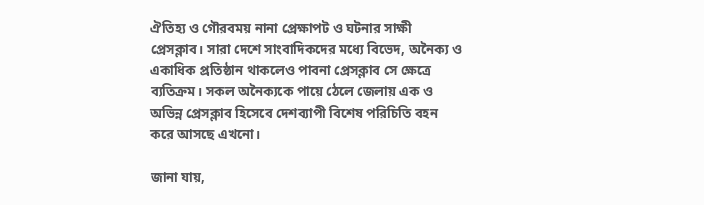ঐতিহ্য ও গৌরবময় নানা প্রেক্ষাপট ও ঘটনার সাক্ষী প্রেসক্লাব। সারা দেশে সাংবাদিকদের মধ্যে বিভেদ, অনৈক্য ও একাধিক প্রতিষ্ঠান থাকলেও পাবনা প্রেসক্লাব সে ক্ষেত্রে ব্যতিক্রম। সকল অনৈক্যকে পায়ে ঠেলে জেলায় এক ও অভিন্ন প্রেসক্লাব হিসেবে দেশব্যাপী বিশেষ পরিচিতি বহন করে আসছে এখনো।

জানা যায়,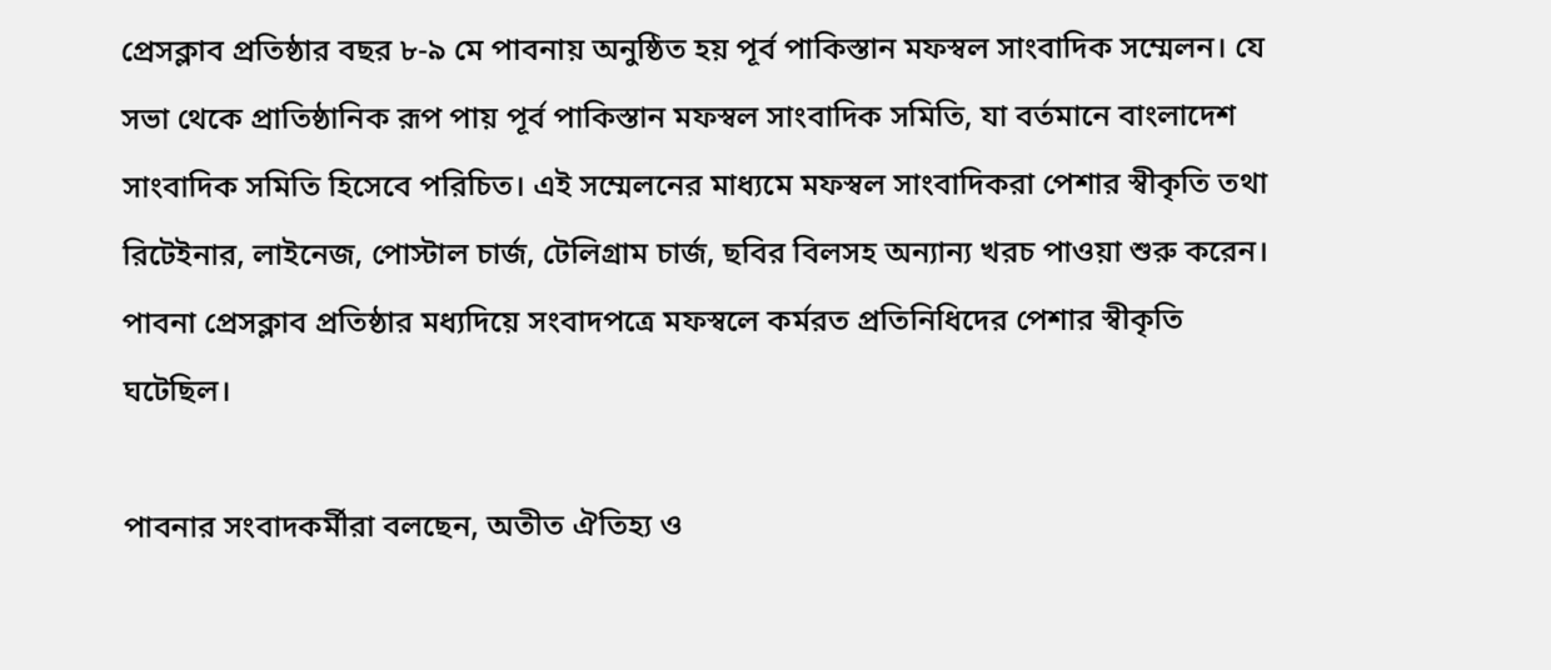প্রেসক্লাব প্রতিষ্ঠার বছর ৮-৯ মে পাবনায় অনুষ্ঠিত হয় পূর্ব পাকিস্তান মফস্বল সাংবাদিক সম্মেলন। যে সভা থেকে প্রাতিষ্ঠানিক রূপ পায় পূর্ব পাকিস্তান মফস্বল সাংবাদিক সমিতি, যা বর্তমানে বাংলাদেশ সাংবাদিক সমিতি হিসেবে পরিচিত। এই সম্মেলনের মাধ্যমে মফস্বল সাংবাদিকরা পেশার স্বীকৃতি তথা রিটেইনার, লাইনেজ, পোস্টাল চার্জ, টেলিগ্রাম চার্জ, ছবির বিলসহ অন্যান্য খরচ পাওয়া শুরু করেন। পাবনা প্রেসক্লাব প্রতিষ্ঠার মধ্যদিয়ে সংবাদপত্রে মফস্বলে কর্মরত প্রতিনিধিদের পেশার স্বীকৃতি ঘটেছিল।

পাবনার সংবাদকর্মীরা বলছেন, অতীত ঐতিহ্য ও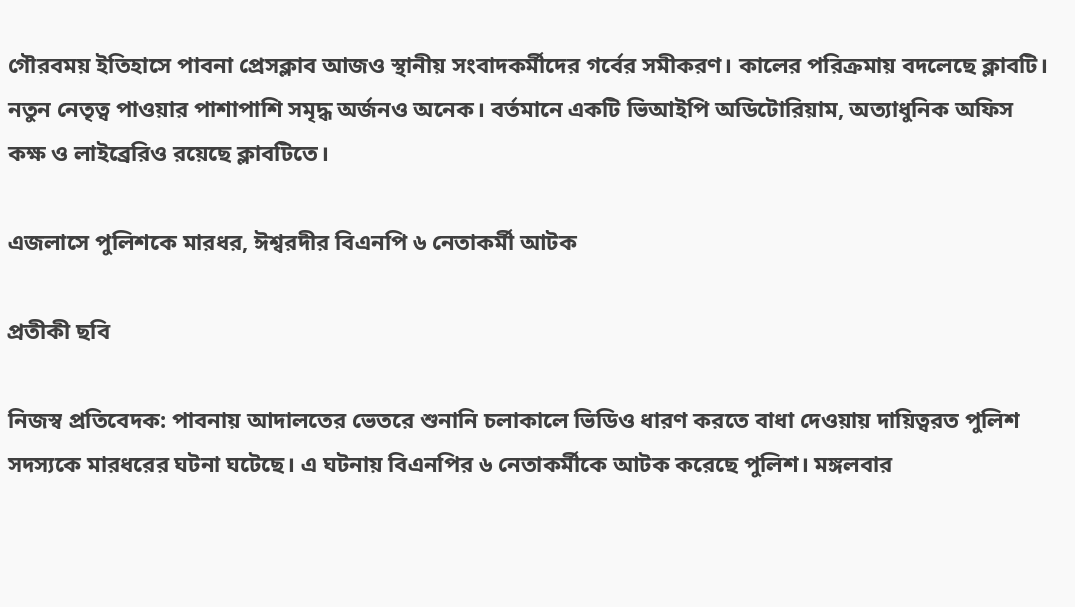গৌরবময় ইতিহাসে পাবনা প্রেসক্লাব আজও স্থানীয় সংবাদকর্মীদের গর্বের সমীকরণ। কালের পরিক্রমায় বদলেছে ক্লাবটি। নতুন নেতৃত্ব পাওয়ার পাশাপাশি সমৃদ্ধ অর্জনও অনেক। বর্তমানে একটি ভিআইপি অডিটোরিয়াম, অত্যাধুনিক অফিস কক্ষ ও লাইব্রেরিও রয়েছে ক্লাবটিতে।

এজলাসে পুলিশকে মারধর, ঈশ্বরদীর বিএনপি ৬ নেতাকর্মী আটক

প্রতীকী ছবি

নিজস্ব প্রতিবেদক: পাবনায় আদালতের ভেতরে শুনানি চলাকালে ভিডিও ধারণ করতে বাধা দেওয়ায় দায়িত্বরত পুলিশ সদস্যকে মারধরের ঘটনা ঘটেছে। এ ঘটনায় বিএনপির ৬ নেতাকর্মীকে আটক করেছে পুলিশ। মঙ্গলবার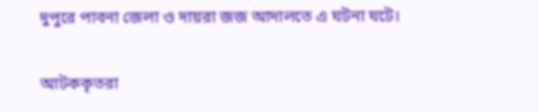দুপুরে পাবনা জেলা ও দায়রা জজ আদালতে এ ঘটনা ঘটে।

আটককৃতরা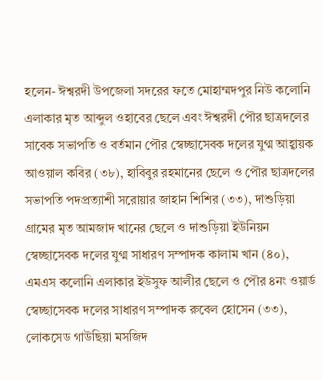হলেন- ঈশ্বরদী উপজেলা সদরের ফতে মোহাম্মদপুর নিউ কলোনি এলাকার মৃত আব্দুল ওহাবের ছেলে এবং ঈশ্বরদী পৌর ছাত্রদলের সাবেক সভাপতি ও বর্তমান পৌর স্বেচ্ছাসেবক দলের যুগ্ম আহ্বায়ক আওয়াল কবির (৩৮), হাবিবুর রহমানের ছেলে ও পৌর ছাত্রদলের সভাপতি পদপ্রত্যাশী সরোয়ার জাহান শিশির (৩৩), দাশুড়িয়া গ্রামের মৃত আমজাদ খানের ছেলে ও দাশুড়িয়া ইউনিয়ন স্বেচ্ছাসেবক দলের যুগ্ম সাধারণ সম্পাদক কালাম খান (৪০), এমএস কলোনি এলাকার ইউসুফ আলীর ছেলে ও পৌর ৪নং ওয়ার্ড স্বেচ্ছাসেবক দলের সাধারণ সম্পাদক রুবেল হোসেন (৩৩), লোকসেড গাউছিয়া মসজিদ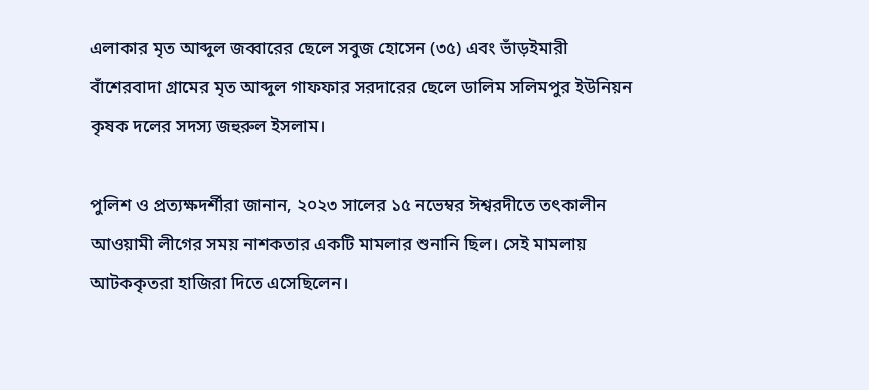এলাকার মৃত আব্দুল জব্বারের ছেলে সবুজ হোসেন (৩৫) এবং ভাঁড়ইমারী বাঁশেরবাদা গ্রামের মৃত আব্দুল গাফফার সরদারের ছেলে ডালিম সলিমপুর ইউনিয়ন কৃষক দলের সদস্য জহুরুল ইসলাম।

পুলিশ ও প্রত্যক্ষদর্শীরা জানান, ২০২৩ সালের ১৫ নভেম্বর ঈশ্বরদীতে তৎকালীন আওয়ামী লীগের সময় নাশকতার একটি মামলার শুনানি ছিল। সেই মামলায় আটককৃতরা হাজিরা দিতে এসেছিলেন।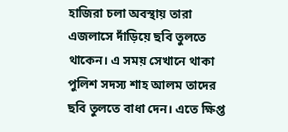হাজিরা চলা অবস্থায় তারা এজলাসে দাঁড়িয়ে ছবি তুলতে থাকেন। এ সময় সেখানে থাকা পুলিশ সদস্য শাহ আলম তাদের ছবি তুলতে বাধা দেন। এতে ক্ষিপ্ত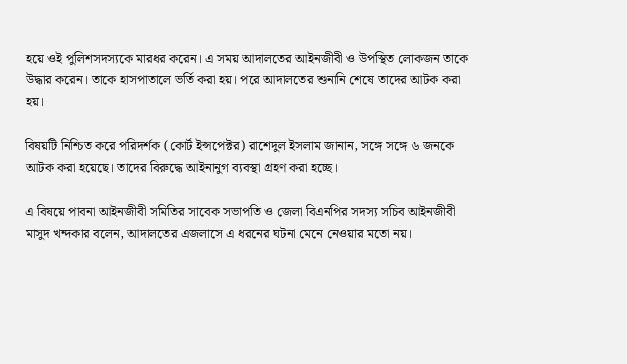হয়ে ওই পুলিশ‌সদস্যকে মারধর করেন। এ সময় আদালতের আইনজীবী ও উপস্থিত লোকজন তাকে উদ্ধার করেন। তাকে হাসপাতালে ভর্তি করা হয়। পরে আদালতের শুনানি শেষে তাদের আটক করা হয়।

বিষয়টি নিশ্চিত করে পরিদর্শক (কোর্ট ইন্সপেক্টর) রাশেদুল ইসলাম জানান, সঙ্গে সঙ্গে ৬ জনকে আটক করা হয়েছে। তাদের বিরুদ্ধে আইনানুগ ব্যবস্থা গ্রহণ করা হচ্ছে।

এ বিষয়ে পাবনা আইনজীবী সমিতির সাবেক সভাপতি ও জেলা বিএনপির সদস্য সচিব আইনজীবী মাসুদ খন্দকার বলেন, আদালতের এজলাসে এ ধরনের ঘটনা মেনে নেওয়ার মতো নয়।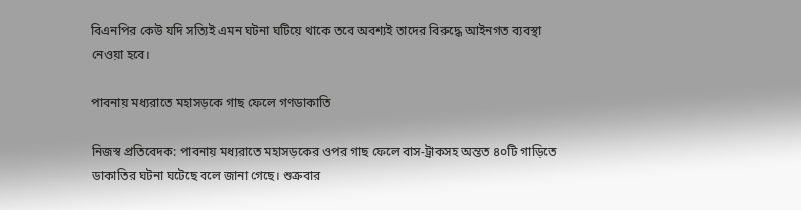বিএনপির কেউ যদি সত্যিই এমন ঘটনা ঘটিয়ে থাকে তবে অবশ্যই তাদের বিরুদ্ধে আইনগত ব্যবস্থা নেওয়া হবে।

পাবনায় মধ্যরাতে মহাসড়কে গাছ ফেলে গণডাকাতি

নিজস্ব প্রতিবেদক: পাবনায় মধ্যরাতে মহাসড়কের ওপর গাছ ফেলে বাস-ট্রাকসহ অন্তত ৪০টি গাড়িতে ডাকাতির ঘটনা ঘটেছে বলে জানা গেছে। শুক্রবার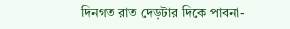দিনগত রাত দেড়টার দিকে পাবনা-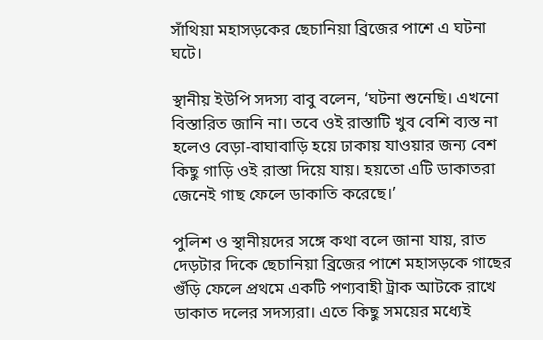সাঁথিয়া মহাসড়কের ছেচানিয়া ব্রিজের পাশে এ ঘটনা ঘটে।

স্থানীয় ইউপি সদস্য বাবু বলেন, ‘ঘটনা শুনেছি। এখনো বিস্তারিত জানি না। তবে ওই রাস্তাটি খুব বেশি ব্যস্ত না হলেও বেড়া-বাঘাবাড়ি হয়ে ঢাকায় যাওয়ার জন্য বেশ কিছু গাড়ি ওই রাস্তা দিয়ে যায়। হয়তো এটি ডাকাতরা জেনেই গাছ ফেলে ডাকাতি করেছে।’

পুলিশ ও স্থানীয়দের সঙ্গে কথা বলে জানা যায়, রাত দেড়টার দিকে ছেচানিয়া ব্রিজের পাশে মহাসড়কে গাছের গুঁড়ি ফেলে প্রথমে একটি পণ্যবাহী ট্রাক আটকে রাখে ডাকাত দলের সদস্যরা। এতে কিছু সময়ের মধ্যেই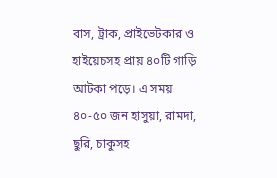বাস, ট্রাক, প্রাইভেটকার ও হাইয়েচসহ প্রায় ৪০টি গাড়ি আটকা পড়ে। এ সময় ৪০-৫০ জন হাসুয়া, রামদা, ছুরি, চাকুসহ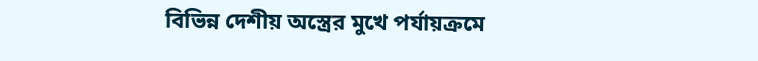বিভিন্ন দেশীয় অস্ত্রের মুখে পর্যায়ক্রমে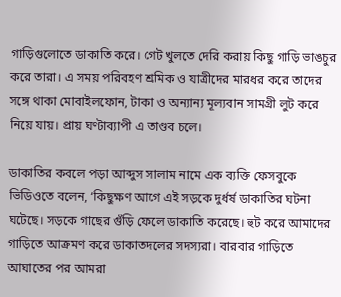গাড়িগুলোতে ডাকাতি করে। গেট খুলতে দেরি করায় কিছু গাড়ি ভাঙচুর করে তারা। এ সময় পরিবহণ শ্রমিক ও যাত্রীদের মারধর করে তাদের সঙ্গে থাকা মোবাইলফোন, টাকা ও অন্যান্য মূল্যবান সামগ্রী লুট করে নিয়ে যায়। প্রায় ঘণ্টাব্যাপী এ তাণ্ডব চলে।

ডাকাতির কবলে পড়া আব্দুস সালাম নামে এক ব্যক্তি ফেসবুকে ভিডিওতে বলেন, ‘কিছুক্ষণ আগে এই সড়কে দুর্ধর্ষ ডাকাতির ঘটনা ঘটেছে। সড়কে গাছের গুঁড়ি ফেলে ডাকাতি করেছে। হুট করে আমাদের গাড়িতে আক্রমণ করে ডাকাতদলের সদস্যরা। বারবার গাড়িতে আঘাতের পর আমরা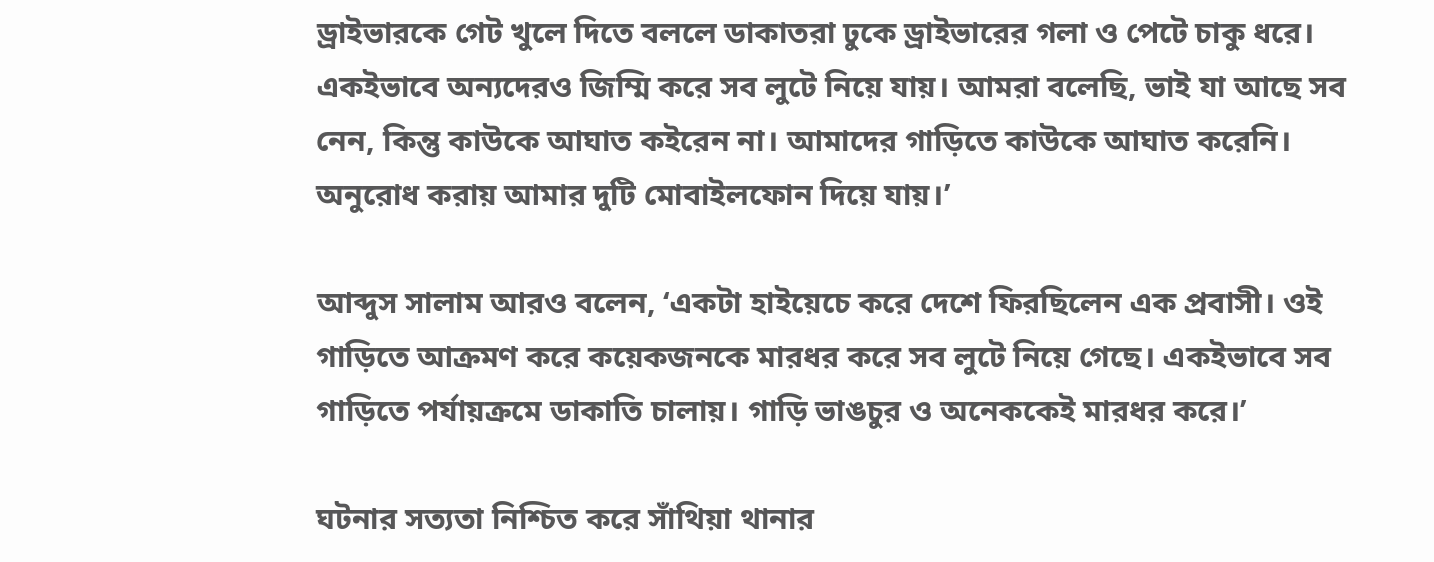ড্রাইভারকে গেট খুলে দিতে বললে ডাকাতরা ঢুকে ড্রাইভারের গলা ও পেটে চাকু ধরে। একইভাবে অন্যদেরও জিম্মি করে সব লুটে নিয়ে যায়। আমরা বলেছি, ভাই যা আছে সব নেন, কিন্তু কাউকে আঘাত কইরেন না। আমাদের গাড়িতে কাউকে আঘাত করেনি। অনুরোধ করায় আমার দুটি মোবাইলফোন দিয়ে যায়।’

আব্দুস সালাম আরও বলেন, ‘একটা হাইয়েচে করে দেশে ফিরছিলেন এক প্রবাসী। ওই গাড়িতে আক্রমণ করে কয়েকজনকে মারধর করে সব লুটে নিয়ে গেছে। একইভাবে সব গাড়িতে পর্যায়ক্রমে ডাকাতি চালায়। গাড়ি ভাঙচুর ও অনেককেই মারধর করে।’

ঘটনার সত্যতা নিশ্চিত করে সাঁথিয়া থানার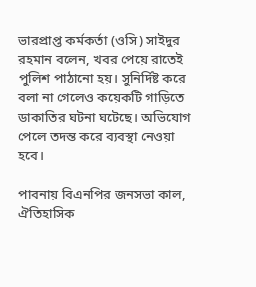ভারপ্রাপ্ত কর্মকর্তা (ওসি) সাইদুর রহমান বলেন, খবর পেয়ে রাতেই পুলিশ পাঠানো হয়। সুনির্দিষ্ট করে বলা না গেলেও কয়েকটি গাড়িতে ডাকাতির ঘটনা ঘটেছে। অভিযোগ পেলে তদন্ত করে ব্যবস্থা নেওয়া হবে।

পাবনায় বিএনপির জনসভা কাল, ঐতিহাসিক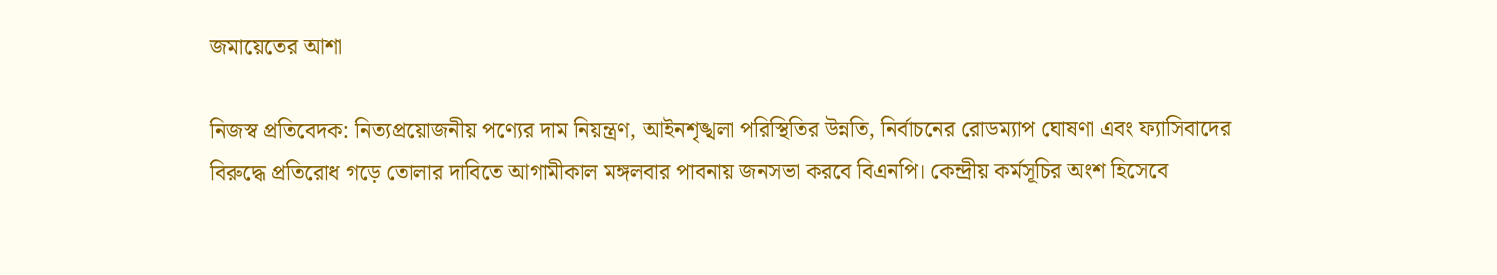জমায়েতের আশা

নিজস্ব প্রতিবেদক: নিত্যপ্রয়োজনীয় পণ্যের দাম নিয়ন্ত্রণ, আইনশৃঙ্খলা পরিস্থিতির উন্নতি, নির্বাচনের রোডম্যাপ ঘোষণা এবং ফ্যাসিবাদের বিরুদ্ধে প্রতিরোধ গড়ে তোলার দাবিতে আগামীকাল মঙ্গলবার পাবনায় জনসভা করবে বিএনপি। কেন্দ্রীয় কর্মসূচির অংশ হিসেবে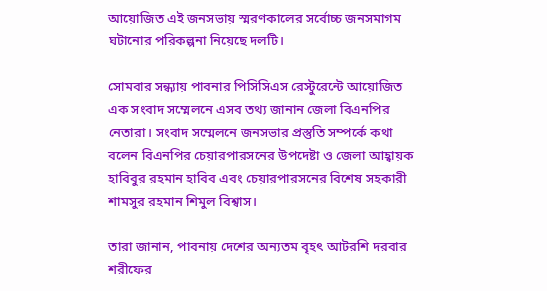আয়োজিত এই জনসভায় স্মরণকালের সর্বোচ্চ জনসমাগম ঘটানোর পরিকল্পনা নিয়েছে দলটি।

সোমবার সন্ধ্যায় পাবনার পিসিসিএস রেস্টুরেন্টে আয়োজিত এক সংবাদ সম্মেলনে এসব তথ্য জানান জেলা বিএনপির নেতারা। সংবাদ সম্মেলনে জনসভার প্রস্তুতি সম্পর্কে কথা বলেন বিএনপির চেয়ারপারসনের উপদেষ্টা ও জেলা আহ্বায়ক হাবিবুর রহমান হাবিব এবং চেয়ারপারসনের বিশেষ সহকারী শামসুর রহমান শিমুল বিশ্বাস।

তারা জানান, পাবনায় দেশের অন্যতম বৃহৎ আটরশি দরবার শরীফের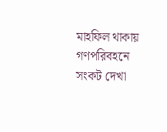মাহফিল থাকায় গণপরিবহনে সংকট দেখা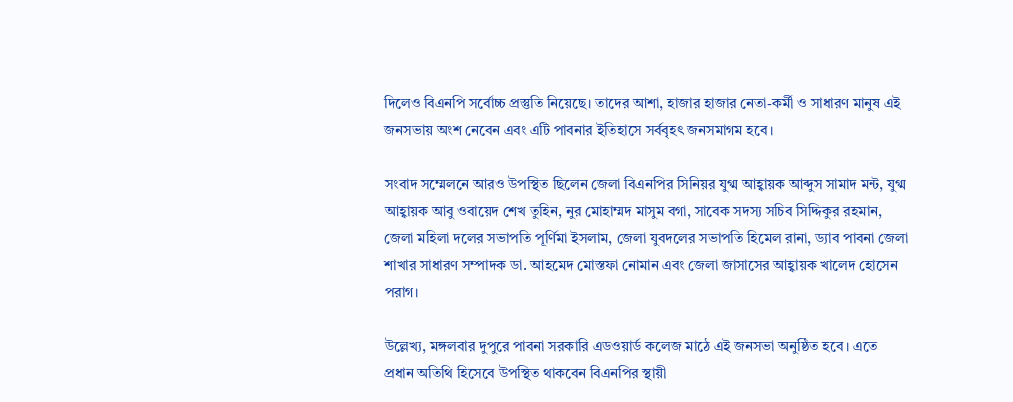দিলেও বিএনপি সর্বোচ্চ প্রস্তুতি নিয়েছে। তাদের আশা, হাজার হাজার নেতা-কর্মী ও সাধারণ মানুষ এই জনসভায় অংশ নেবেন এবং এটি পাবনার ইতিহাসে সর্ববৃহৎ জনসমাগম হবে।

সংবাদ সম্মেলনে আরও উপস্থিত ছিলেন জেলা বিএনপির সিনিয়র যুগ্ম আহ্বায়ক আব্দুস সামাদ মন্ট, যুগ্ম আহ্বায়ক আবু ওবায়েদ শেখ তুহিন, নুর মোহাম্মদ মাসুম বগা, সাবেক সদস্য সচিব সিদ্দিকুর রহমান, জেলা মহিলা দলের সভাপতি পূর্ণিমা ইসলাম, জেলা যুবদলের সভাপতি হিমেল রানা, ড্যাব পাবনা জেলা শাখার সাধারণ সম্পাদক ডা. আহমেদ মোস্তফা নোমান এবং জেলা জাসাসের আহ্বায়ক খালেদ হোসেন পরাগ।

উল্লেখ্য, মঙ্গলবার দুপুরে পাবনা সরকারি এডওয়ার্ড কলেজ মাঠে এই জনসভা অনুষ্ঠিত হবে। এতে প্রধান অতিথি হিসেবে উপস্থিত থাকবেন বিএনপির স্থায়ী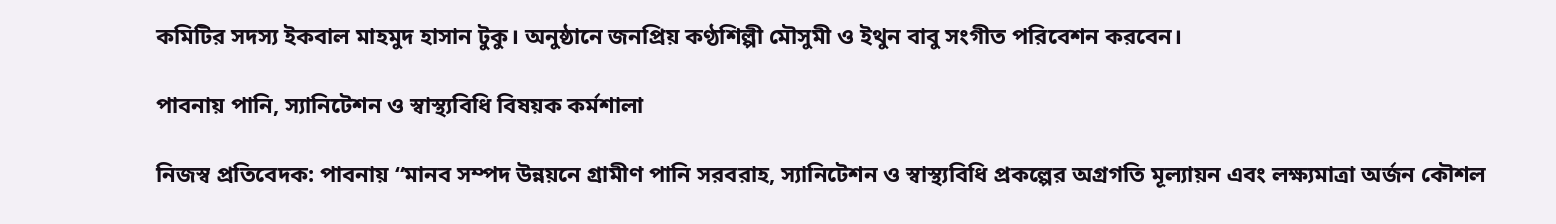কমিটির সদস্য ইকবাল মাহমুদ হাসান টুকু। অনুষ্ঠানে জনপ্রিয় কণ্ঠশিল্পী মৌসুমী ও ইথুন বাবু সংগীত পরিবেশন করবেন।

পাবনায় পানি, স্যানিটেশন ও স্বাস্থ্যবিধি বিষয়ক কর্মশালা

নিজস্ব প্রতিবেদক: পাবনায় “মানব সম্পদ উন্নয়নে গ্রামীণ পানি সরবরাহ, স্যানিটেশন ও স্বাস্থ্যবিধি প্রকল্পের অগ্রগতি মূল্যায়ন এবং লক্ষ্যমাত্রা অর্জন কৌশল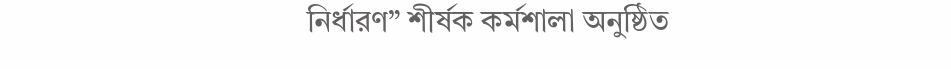নির্ধারণ” শীর্ষক কর্মশালা অনুষ্ঠিত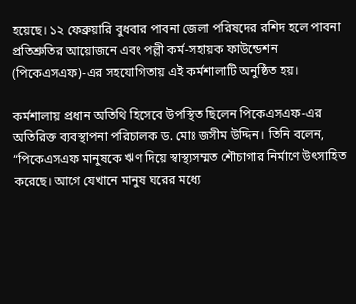হয়েছে। ১২ ফেব্রুয়ারি বুধবার পাবনা জেলা পরিষদের রশিদ হলে পাবনা প্রতিশ্রুতির আয়োজনে এবং পল্লী কর্ম-সহায়ক ফাউন্ডেশন (পিকেএসএফ)-এর সহযোগিতায় এই কর্মশালাটি অনুষ্ঠিত হয়।

কর্মশালায় প্রধান অতিথি হিসেবে উপস্থিত ছিলেন পিকেএসএফ-এর অতিরিক্ত ব্যবস্থাপনা পরিচালক ড. মোঃ জসীম উদ্দিন। তিনি বলেন, “পিকেএসএফ মানুষকে ঋণ দিয়ে স্বাস্থ্যসম্মত শৌচাগার নির্মাণে উৎসাহিত করেছে। আগে যেখানে মানুষ ঘরের মধ্যে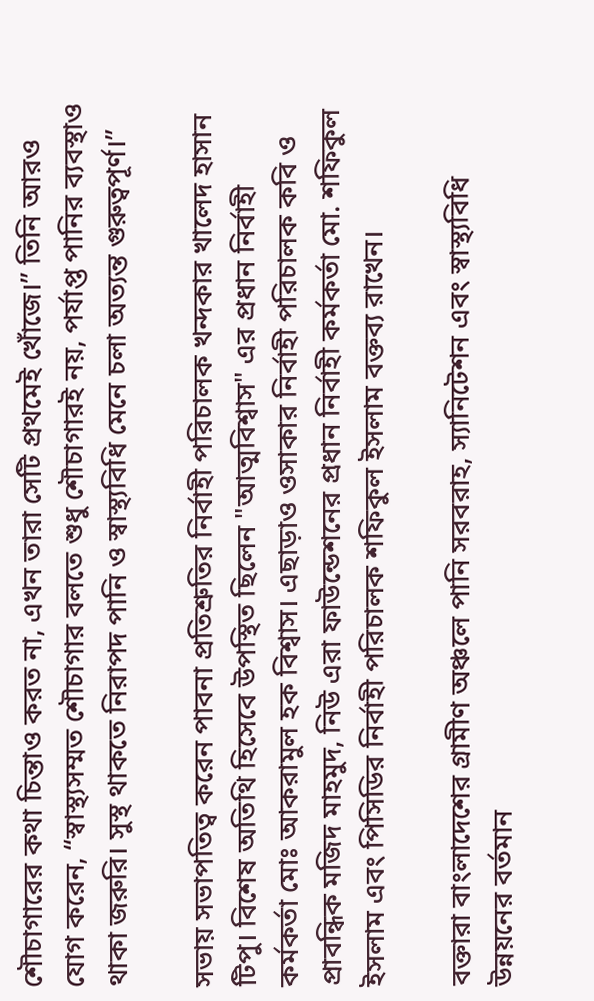শৌচাগারের কথা চিন্তাও করত না, এখন তারা সেটি প্রথমেই খোঁজে।” তিনি আরও যোগ করেন, “স্বাস্থ্যসম্মত শৌচাগার বলতে শুধু শৌচাগারই নয়, পর্যাপ্ত পানির ব্যবস্থাও থাকা জরুরি। সুস্থ থাকতে নিরাপদ পানি ও স্বাস্থ্যবিধি মেনে চলা অত্যন্ত গুরুত্বপূর্ণ।”

সভায় সভাপতিত্ব করেন পাবনা প্রতিশ্রুতির নির্বাহী পরিচালক খন্দকার খালেদ হাসান টিপু। বিশেষ অতিথি হিসেবে উপস্থিত ছিলেন "আত্মবিশ্বাস" এর প্রধান নির্বাহী কর্মকর্তা মোঃ আকরামুল হক বিশ্বাস। এছাড়াও ওসাকার নির্বাহী পরিচালক কবি ও প্রাবন্ধিক মজিদ মাহমুদ, নিউ এরা ফাউন্ডেশনের প্রধান নির্বাহী কর্মকর্তা মো. শফিকুল ইসলাম এবং পিসিডির নির্বাহী পরিচালক শফিকুল ইসলাম বক্তব্য রাখেন।

বক্তারা বাংলাদেশের গ্রামীণ অঞ্চলে পানি সরবরাহ, স্যানিটেশন এবং স্বাস্থ্যবিধি উন্নয়নের বর্তমান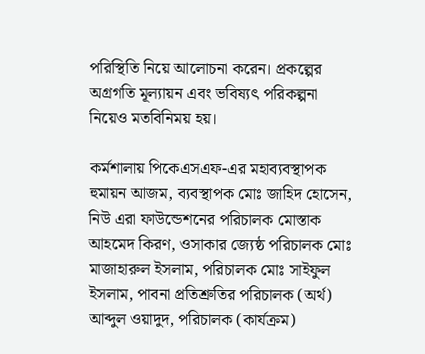পরিস্থিতি নিয়ে আলোচনা করেন। প্রকল্পের অগ্রগতি মূল্যায়ন এবং ভবিষ্যৎ পরিকল্পনা নিয়েও মতবিনিময় হয়।

কর্মশালায় পিকেএসএফ-এর মহাব্যবস্থাপক হুমায়ন আজম, ব্যবস্থাপক মোঃ জাহিদ হোসেন, নিউ এরা ফাউন্ডেশনের পরিচালক মোস্তাক আহমেদ কিরণ, ওসাকার জ্যেষ্ঠ পরিচালক মোঃ মাজাহারুল ইসলাম, পরিচালক মোঃ সাইফুল ইসলাম, পাবনা প্রতিশ্রুতির পরিচালক (অর্থ) আব্দুল ওয়াদুদ, পরিচালক (কার্যক্রম)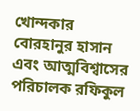খোন্দকার বোরহানুর হাসান এবং আত্মবিশ্বাসের পরিচালক রফিকুল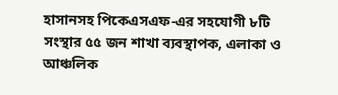হাসানসহ পিকেএসএফ-এর সহযোগী ৮টি সংস্থার ৫৫ জন শাখা ব্যবস্থাপক, এলাকা ও আঞ্চলিক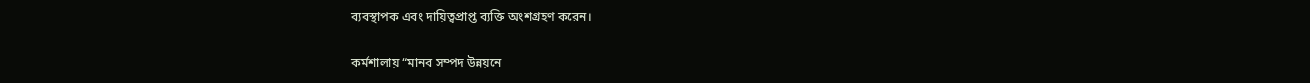ব্যবস্থাপক এবং দায়িত্বপ্রাপ্ত ব্যক্তি অংশগ্রহণ করেন।

কর্মশালায় “মানব সম্পদ উন্নয়নে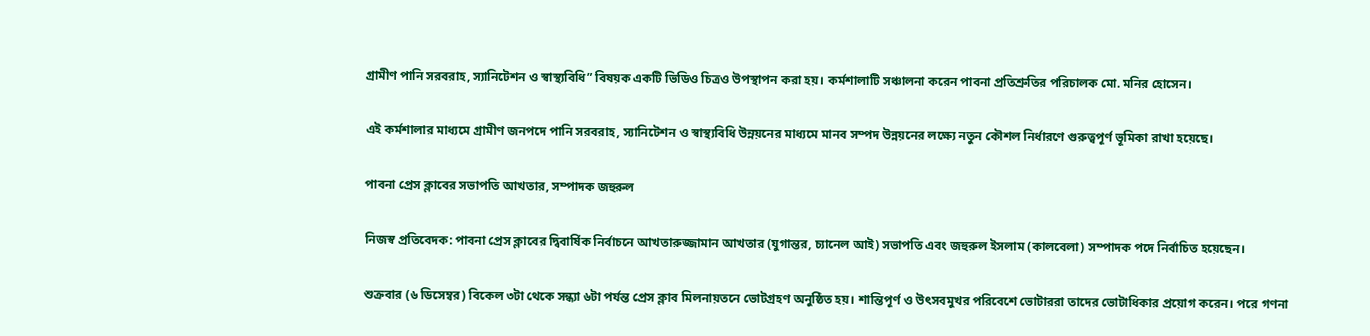গ্রামীণ পানি সরবরাহ, স্যানিটেশন ও স্বাস্থ্যবিধি” বিষয়ক একটি ভিডিও চিত্রও উপস্থাপন করা হয়। কর্মশালাটি সঞ্চালনা করেন পাবনা প্রতিশ্রুতির পরিচালক মো. মনির হোসেন।

এই কর্মশালার মাধ্যমে গ্রামীণ জনপদে পানি সরবরাহ, স্যানিটেশন ও স্বাস্থ্যবিধি উন্নয়নের মাধ্যমে মানব সম্পদ উন্নয়নের লক্ষ্যে নতুন কৌশল নির্ধারণে গুরুত্বপূর্ণ ভূমিকা রাখা হয়েছে।

পাবনা প্রেস ক্লাবের সভাপতি আখতার, সম্পাদক জহুরুল

নিজস্ব প্রতিবেদক: পাবনা প্রেস ক্লাবের দ্বিবার্ষিক নির্বাচনে আখতারুজ্জামান আখতার (যুগান্তর, চ্যানেল আই) সভাপতি এবং জহুরুল ইসলাম (কালবেলা) সম্পাদক পদে নির্বাচিত হয়েছেন।

শুক্রবার (৬ ডিসেম্বর) বিকেল ৩টা থেকে সন্ধ্যা ৬টা পর্যন্ত প্রেস ক্লাব মিলনায়তনে ভোটগ্রহণ অনুষ্ঠিত হয়। শান্তিপূর্ণ ও উৎসবমুখর পরিবেশে ভোটাররা তাদের ভোটাধিকার প্রয়োগ করেন। পরে গণনা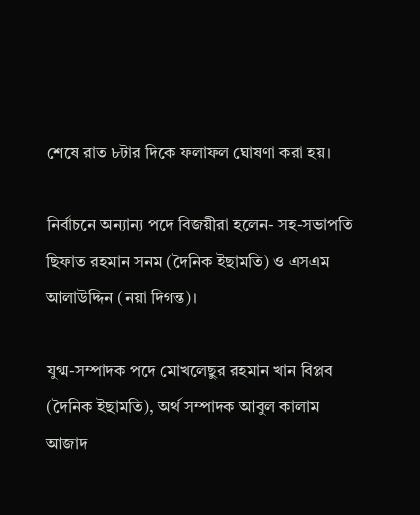শেষে রাত ৮টার দিকে ফলাফল ঘোষণা করা হয়।

নির্বাচনে অন্যান্য পদে বিজয়ীরা হলেন- সহ-সভাপতি ছিফাত রহমান সনম (দৈনিক ইছামতি) ও এসএম আলাউদ্দিন (নয়া দিগন্ত)।

যুগ্ম-সম্পাদক পদে মোখলেছুর রহমান খান বিপ্লব (দৈনিক ইছামতি), অর্থ সম্পাদক আবুল কালাম আজাদ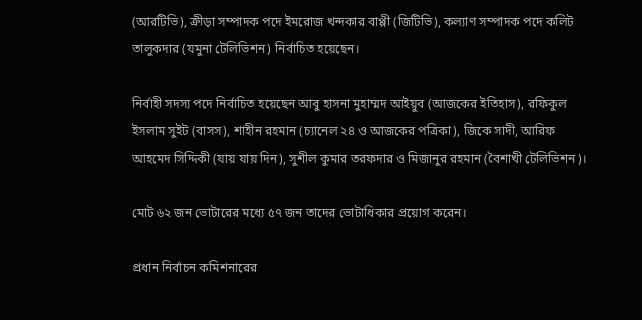(আরটিভি), ক্রীড়া সম্পাদক পদে ইমরোজ খন্দকার বাপ্পী (জিটিভি), কল্যাণ সম্পাদক পদে কলিট তালুকদার (যমুনা টেলিভিশন) নির্বাচিত হয়েছেন।

নির্বাহী সদস্য পদে নির্বাচিত হয়েছেন আবু হাসনা মুহাম্মদ আইয়ুব (আজকের ইতিহাস), রফিকুল ইসলাম সুইট (বাসস), শাহীন রহমান (চ্যানেল ২৪ ও আজকের পত্রিকা), জিকে সাদী, আরিফ আহমেদ সিদ্দিকী (যায় যায় দিন), সুশীল কুমার তরফদার ও মিজানুর‌ রহমান (বৈশাখী টেলিভিশন)।

মোট ৬২ জন ভোটারের মধ্যে ৫৭ জন তাদের ভোটাধিকার প্রয়োগ করেন।

প্রধান নির্বাচন কমিশনারের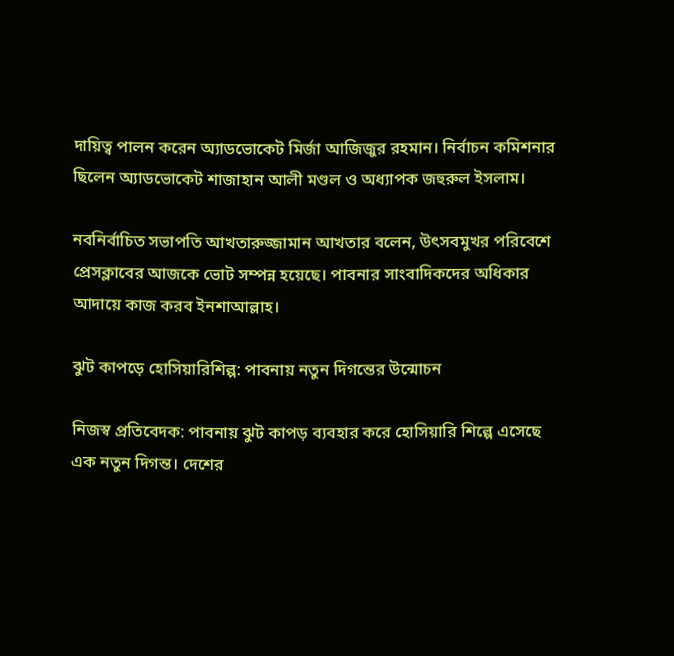দায়িত্ব পালন করেন অ্যাডভোকেট মির্জা আজিজুর রহমান। নির্বাচন কমিশনার ছিলেন অ্যাডভোকেট শাজাহান আলী মণ্ডল ও অধ্যাপক জহুরুল ইসলাম।

নবনির্বাচিত সভাপতি আখতারুজ্জামান আখতার বলেন, উৎসবমুখর পরিবেশে প্রেসক্লাবের আজকে ভোট সম্পন্ন হয়েছে। পাবনার সাংবাদিকদের অধিকার আদায়ে কাজ করব ইনশাআল্লাহ।

ঝুট কাপড়ে হোসিয়ারিশিল্প: পাবনায় নতুন দিগন্তের উন্মোচন

নিজস্ব প্রতিবেদক: পাবনায় ঝুট কাপড় ব্যবহার করে হোসিয়ারি শিল্পে এসেছে এক নতুন দিগন্ত। দেশের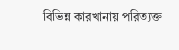বিভিন্ন কারখানায় পরিত্যক্ত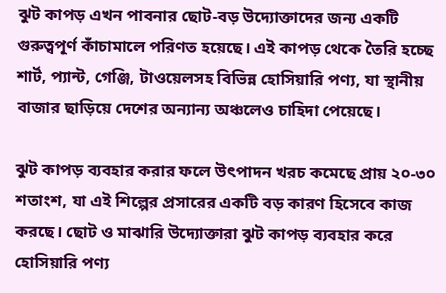ঝুট কাপড় এখন পাবনার ছোট-বড় উদ্যোক্তাদের জন্য একটি গুরুত্বপূর্ণ কাঁচামালে পরিণত হয়েছে। এই কাপড় থেকে তৈরি হচ্ছে শার্ট, প্যান্ট, গেঞ্জি, টাওয়েলসহ বিভিন্ন হোসিয়ারি পণ্য, যা স্থানীয় বাজার ছাড়িয়ে দেশের অন্যান্য অঞ্চলেও চাহিদা পেয়েছে।

ঝুট কাপড় ব্যবহার করার ফলে উৎপাদন খরচ কমেছে প্রায় ২০-৩০ শতাংশ, যা এই শিল্পের প্রসারের একটি বড় কারণ হিসেবে কাজ করছে। ছোট ও মাঝারি উদ্যোক্তারা ঝুট কাপড় ব্যবহার করে হোসিয়ারি পণ্য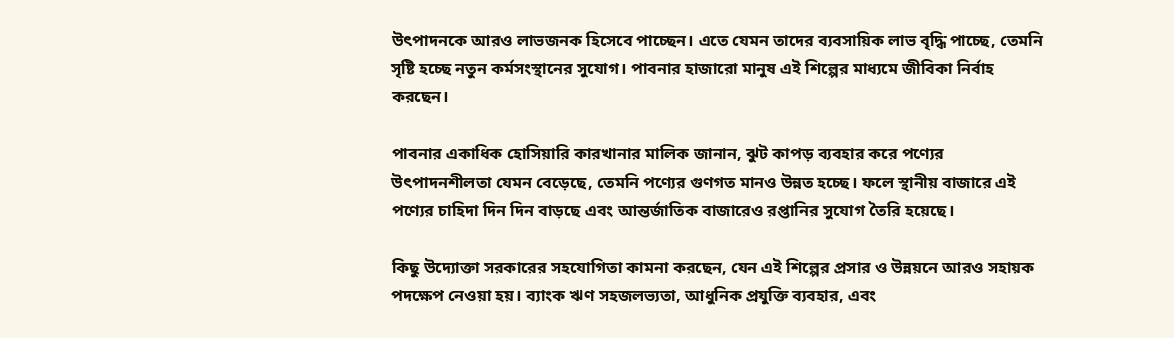উৎপাদনকে আরও লাভজনক হিসেবে পাচ্ছেন। এতে যেমন তাদের ব্যবসায়িক লাভ বৃদ্ধি পাচ্ছে, তেমনি সৃষ্টি হচ্ছে নতুন কর্মসংস্থানের সুযোগ। পাবনার হাজারো মানুষ এই শিল্পের মাধ্যমে জীবিকা নির্বাহ করছেন।

পাবনার একাধিক হোসিয়ারি কারখানার মালিক জানান, ঝুট কাপড় ব্যবহার করে পণ্যের উৎপাদনশীলতা যেমন বেড়েছে, তেমনি পণ্যের গুণগত মানও উন্নত হচ্ছে। ফলে স্থানীয় বাজারে এই পণ্যের চাহিদা দিন দিন বাড়ছে এবং আন্তর্জাতিক বাজারেও রপ্তানির সুযোগ তৈরি হয়েছে।

কিছু উদ্যোক্তা সরকারের সহযোগিতা কামনা করছেন, যেন এই শিল্পের প্রসার ও উন্নয়নে আরও সহায়ক পদক্ষেপ নেওয়া হয়। ব্যাংক ঋণ সহজলভ্যতা, আধুনিক প্রযুক্তি ব্যবহার, এবং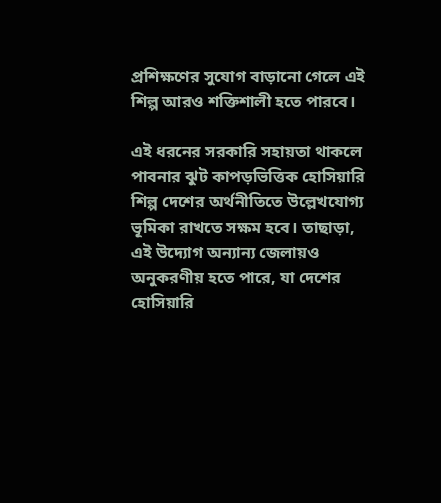প্রশিক্ষণের সুযোগ বাড়ানো গেলে এই শিল্প আরও শক্তিশালী হতে পারবে।

এই ধরনের সরকারি সহায়তা থাকলে পাবনার ঝুট কাপড়ভিত্তিক হোসিয়ারি শিল্প দেশের অর্থনীতিতে উল্লেখযোগ্য ভূমিকা রাখতে সক্ষম হবে। তাছাড়া, এই উদ্যোগ অন্যান্য জেলায়ও অনুকরণীয় হতে পারে, যা দেশের হোসিয়ারি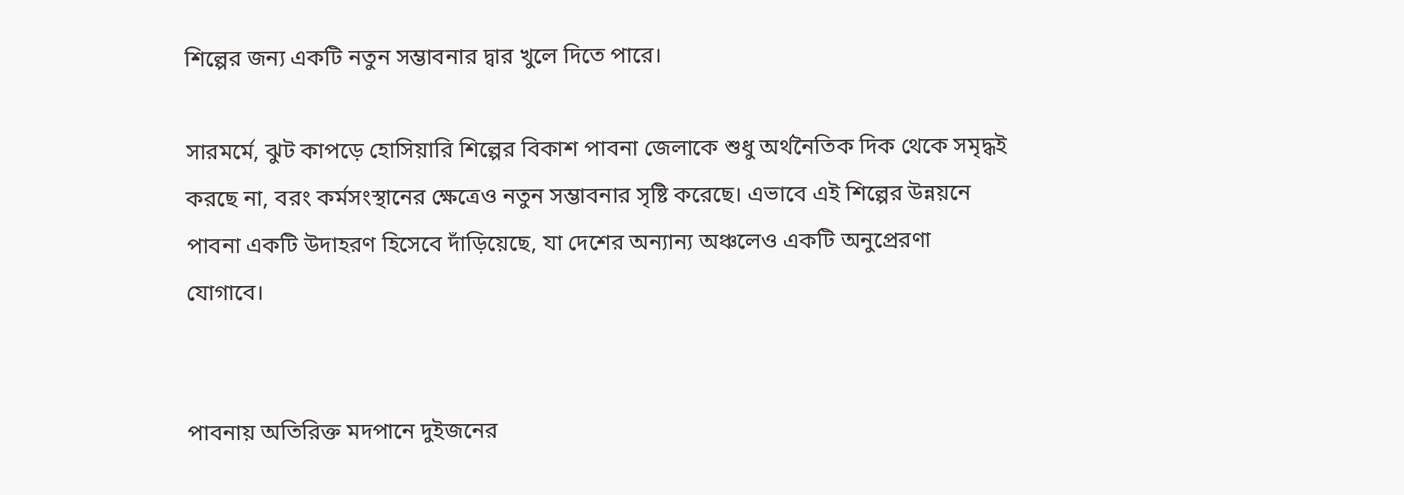শিল্পের জন্য একটি নতুন সম্ভাবনার দ্বার খুলে দিতে পারে।

সারমর্মে, ঝুট কাপড়ে হোসিয়ারি শিল্পের বিকাশ পাবনা জেলাকে শুধু অর্থনৈতিক দিক থেকে সমৃদ্ধই করছে না, বরং কর্মসংস্থানের ক্ষেত্রেও নতুন সম্ভাবনার সৃষ্টি করেছে। এভাবে এই শিল্পের উন্নয়নে পাবনা একটি উদাহরণ হিসেবে দাঁড়িয়েছে, যা দেশের অন্যান্য অঞ্চলেও একটি অনুপ্রেরণা যোগাবে।


পাবনায় অতিরিক্ত মদপানে দুইজনের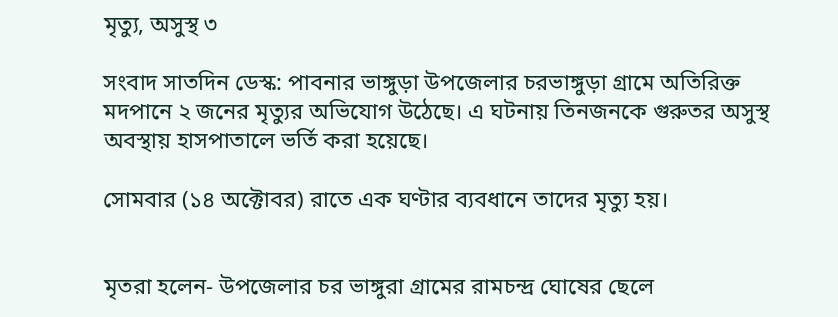মৃত্যু, অসুস্থ ৩

সংবাদ সাতদিন ডেস্ক: পাবনার ভাঙ্গুড়া উপজেলার চরভাঙ্গুড়া গ্রামে অতিরিক্ত মদপানে ২ জনের মৃত্যুর অভিযোগ উঠেছে। এ ঘটনায় তিনজনকে গুরুতর অসুস্থ অবস্থায় হাসপাতালে ভর্তি করা হয়েছে।

সোমবার (১৪ অক্টোবর) রাতে এক ঘণ্টার ব্যবধানে তাদের মৃত্যু হয়।


মৃতরা হলেন- উপজেলার চর ভাঙ্গুরা গ্রামের রামচন্দ্র ঘোষের ছেলে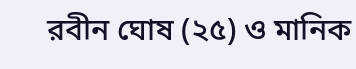রবীন ঘোষ (২৫) ও মানিক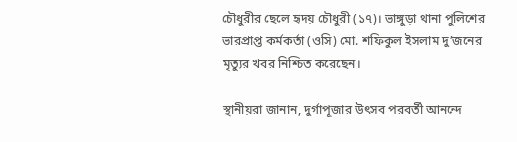চৌধুরীর ছেলে হৃদয় চৌধুরী (১৭)। ভাঙ্গুড়া থানা পুলিশের ভারপ্রাপ্ত কর্মকর্তা (ওসি) মো. শফিকুল ইসলাম দু’জনের মৃত্যুর খবর নিশ্চিত করেছেন।

স্থানীয়রা জানান, দুর্গাপূজার উৎসব পরবর্তী আনন্দে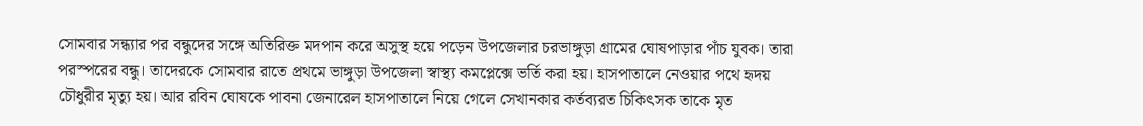সোমবার সন্ধ্যার পর বন্ধুদের সঙ্গে অতিরিক্ত মদপান করে অসুস্থ হয়ে পড়েন উপজেলার চরভাঙ্গুড়া গ্রামের ঘোষপাড়ার পাঁচ যুবক। তারা পরস্পরের বন্ধু। তাদেরকে সোমবার রাতে প্রথমে ভাঙ্গুড়া উপজেলা স্বাস্থ্য কমপ্লেক্সে ভর্তি করা হয়। হাসপাতালে নেওয়ার পথে হৃদয় চৌধুরীর মৃত্যু হয়। আর রবিন ঘোষকে পাবনা জেনারেল হাসপাতালে নিয়ে গেলে সেখানকার কর্তব্যরত চিকিৎসক তাকে মৃত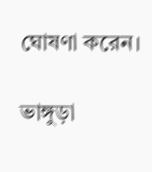ঘোষণা করেন।

ভাঙ্গুড়া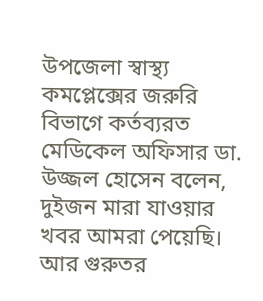উপজেলা স্বাস্থ্য কমপ্লেক্সের জরুরি বিভাগে কর্তব্যরত মেডিকেল অফিসার ডা. উজ্জল হোসেন বলেন, দুইজন মারা যাওয়ার খবর আমরা পেয়েছি। আর গুরুতর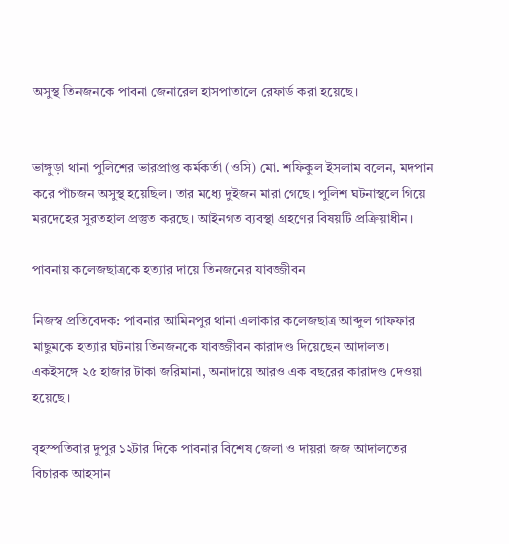অসুস্থ তিনজনকে পাবনা জেনারেল হাসপাতালে রেফার্ড করা হয়েছে।


ভাঙ্গুড়া থানা পুলিশের ভারপ্রাপ্ত কর্মকর্তা (ওসি) মো. শফিকুল ইসলাম বলেন, মদপান করে পাঁচজন অসুস্থ হয়েছিল। তার মধ্যে দুইজন মারা গেছে। পুলিশ ঘটনাস্থলে গিয়ে মরদেহের সুরতহাল প্রস্তুত করছে। আইনগত ব্যবস্থা গ্রহণের বিষয়টি প্রক্রিয়াধীন।

পাবনায় কলেজছাত্রকে হত্যার দায়ে তিনজনের যাবজ্জীবন

নিজস্ব প্রতিবেদক: পাবনার আমিনপুর থানা এলাকার কলেজছাত্র আব্দুল গাফফার মাছুমকে হত্যার ঘটনায় তিনজনকে যাবজ্জীবন কারাদণ্ড দিয়েছেন আদালত। একইসঙ্গে ২৫ হাজার টাকা জরিমানা, অনাদায়ে আরও এক বছরের কারাদণ্ড দেওয়া হয়েছে।

বৃহস্পতিবার দুপুর ১২টার দিকে পাবনার বিশেষ জেলা ও দায়রা জজ আদালতের বিচারক আহসান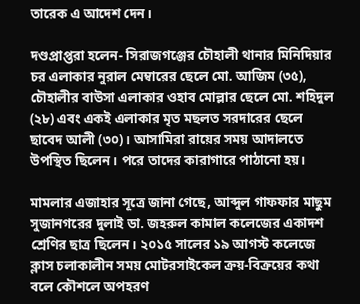তারেক এ আদেশ দেন।

দণ্ডপ্রাপ্তরা হলেন- সিরাজগঞ্জের চৌহালী থানার মিনিদিয়ার চর এলাকার নুরাল মেম্বারের ছেলে মো. আজিম (৩৫), চৌহালীর বাউসা এলাকার ওহাব মোল্লার ছেলে মো. শহিদুল (২৮) এবং একই এলাকার মৃত মছলত সরদারের ছেলে ছাবেদ আলী (৩০)। আসামিরা রায়ের সময় আদালতে উপস্থিত ছিলেন। পরে তাদের কারাগারে পাঠানো হয়।

মামলার এজাহার সূত্রে জানা গেছে, আব্দুল গাফফার মাছুম সুজানগরের দুলাই ডা. জহরুল কামাল কলেজের একাদশ শ্রেণির ছাত্র ছিলেন। ২০১৫ সালের ১৯ আগস্ট কলেজে ক্লাস চলাকালীন সময় মোটরসাইকেল ক্রয়-বিক্রয়ের কথা বলে কৌশলে অপহরণ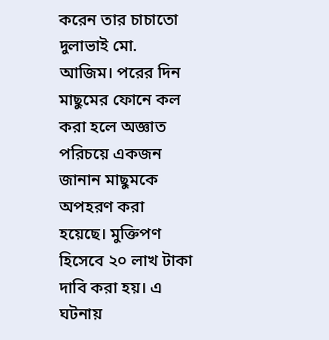করেন তার চাচাতো দুলাভাই মো. আজিম। পরের দিন মাছুমের ফোনে কল করা হলে অজ্ঞাত পরিচয়ে একজন জানান মাছুমকে অপহরণ করা হয়েছে। মুক্তিপণ হিসেবে ২০ লাখ টাকা দাবি করা হয়। এ ঘটনায়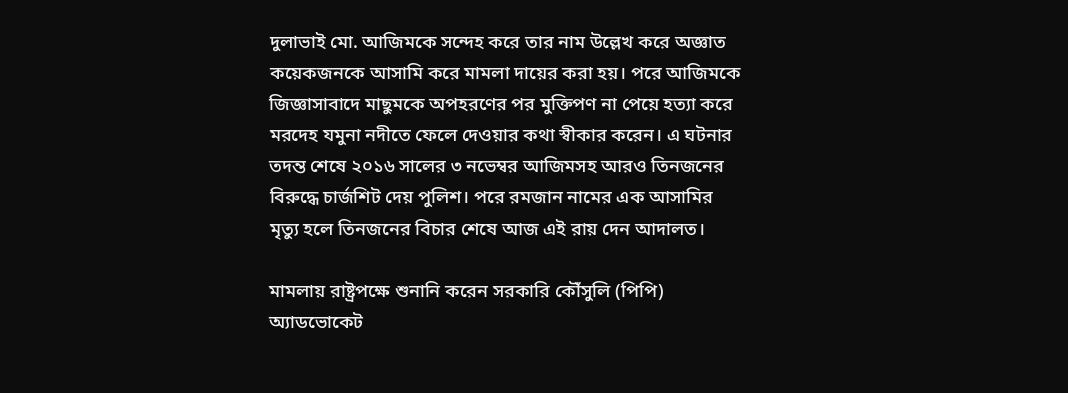দুলাভাই মো. আজিমকে সন্দেহ করে তার নাম উল্লেখ করে অজ্ঞাত কয়েকজনকে আসামি করে মামলা দায়ের করা হয়। পরে আজিমকে জিজ্ঞাসাবাদে মাছুমকে অপহরণের পর মুক্তিপণ না পেয়ে হত্যা করে মরদেহ যমুনা নদীতে ফেলে দেওয়ার কথা স্বীকার করেন। এ ঘটনার তদন্ত শেষে ২০১৬ সালের ৩ নভেম্বর আজিমসহ আরও তিনজনের বিরুদ্ধে চার্জশিট দেয় পুলিশ। পরে রমজান নামের এক আসামির মৃত্যু হলে তিনজনের বিচার শেষে আজ এই রায় দেন আদালত।

মামলায় রাষ্ট্রপক্ষে শুনানি করেন সরকারি কৌঁসুলি (পিপি) অ্যাডভোকেট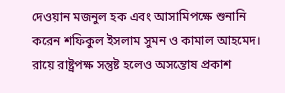দেওয়ান মজনুল হক এবং আসামিপক্ষে শুনানি করেন শফিকুল ইসলাম সুমন ও কামাল আহমেদ। রায়ে রাষ্ট্রপক্ষ সন্তুষ্ট হলেও অসন্তোষ প্রকাশ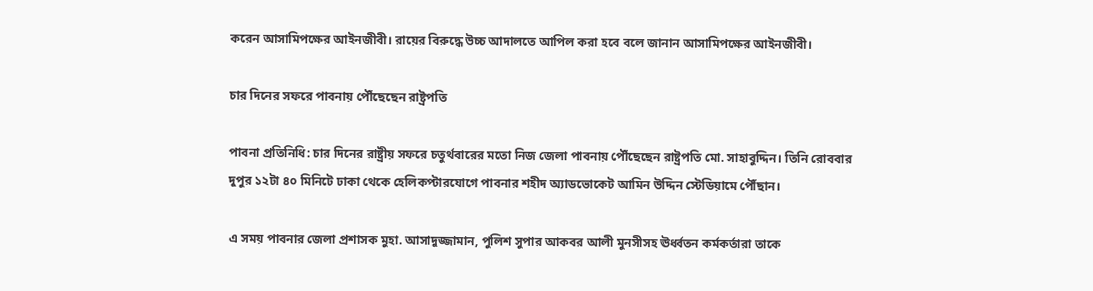করেন আসামিপক্ষের আইনজীবী। রায়ের বিরুদ্ধে উচ্চ আদালতে আপিল করা হবে বলে জানান আসামিপক্ষের আইনজীবী।

চার দিনের সফরে পাবনায় পৌঁছেছেন রাষ্ট্রপতি

পাবনা প্রতিনিধি: চার দিনের রাষ্ট্রীয় সফরে চতুর্থবারের মতো নিজ জেলা পাবনায় পৌঁছেছেন রাষ্ট্রপতি মো. সাহাবুদ্দিন। তিনি রোববার দুপুর ১২টা ৪০ মিনিটে ঢাকা থেকে হেলিকপ্টারযোগে পাবনার শহীদ অ্যাডভোকেট আমিন উদ্দিন স্টেডিয়ামে পৌঁছান।

এ সময় পাবনার জেলা প্রশাসক মুহা. আসাদুজ্জামান, পুলিশ সুপার আকবর আলী মুনসীসহ ঊর্ধ্বতন কর্মকর্তারা তাকে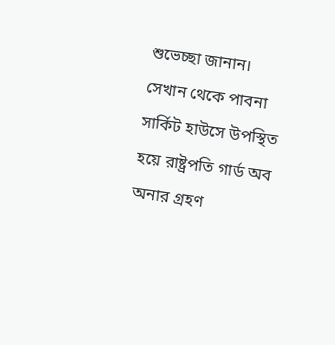শুভেচ্ছা জানান। সেখান থেকে পাবনা সার্কিট হাউসে উপস্থিত হয়ে রাষ্ট্রপতি গার্ড অব অনার গ্রহণ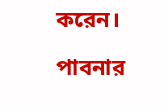করেন।

পাবনার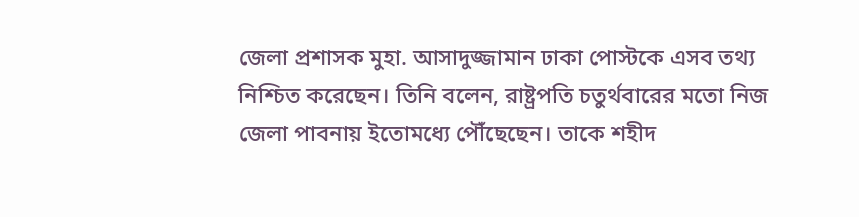জেলা প্রশাসক মুহা. আসাদুজ্জামান ঢাকা পোস্টকে এসব তথ্য নিশ্চিত করেছেন। তিনি বলেন, রাষ্ট্রপতি চতুর্থবারের মতো নিজ জেলা পাবনায় ইতোমধ্যে পৌঁছেছেন। তাকে শহীদ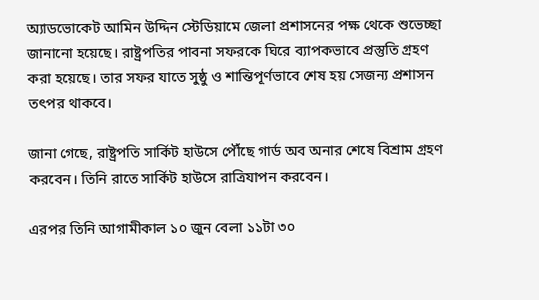অ্যাডভোকেট আমিন উদ্দিন স্টেডিয়ামে জেলা প্রশাসনের পক্ষ থেকে শুভেচ্ছা জানানো হয়েছে। রাষ্ট্রপতির পাবনা সফরকে ঘিরে ব্যাপকভাবে প্রস্তুতি গ্রহণ করা হয়েছে। তার সফর যাতে সুষ্ঠু ও শান্তিপূর্ণভাবে শেষ হয় সেজন্য প্রশাসন তৎপর থাকবে।

জানা গেছে, রাষ্ট্রপতি সার্কিট হাউসে পৌঁছে গার্ড অব অনার শেষে বিশ্রাম গ্রহণ করবেন। তিনি রাতে সার্কিট হাউসে রাত্রিযাপন করবেন।

এরপর তিনি আগামীকাল ১০ জুন বেলা ১১টা ৩০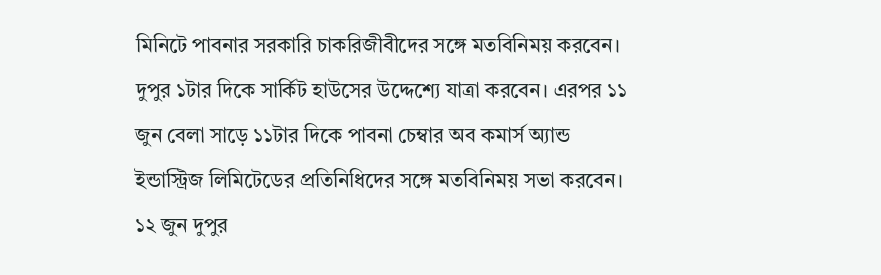মিনিটে পাবনার সরকারি চাকরিজীবীদের সঙ্গে মতবিনিময় করবেন। দুপুর ১টার দিকে সার্কিট হাউসের উদ্দেশ্যে যাত্রা করবেন। এরপর ১১ জুন বেলা সাড়ে ১১টার দিকে পাবনা চেম্বার অব কমার্স অ্যান্ড ইন্ডাস্ট্রিজ লিমিটেডের প্রতিনিধিদের সঙ্গে মতবিনিময় সভা করবেন। ১২ জুন দুপুর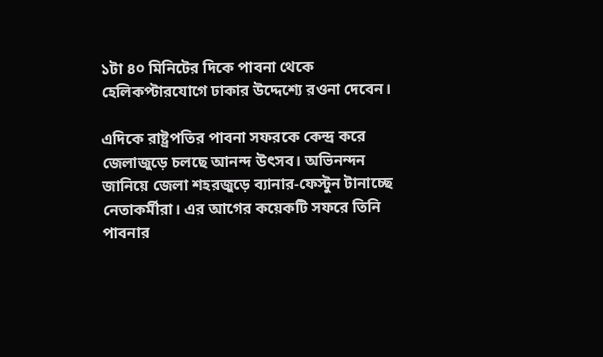১টা ৪০ মিনিটের দিকে পাবনা থেকে হেলিকপ্টারযোগে ঢাকার উদ্দেশ্যে রওনা দেবেন।

এদিকে রাষ্ট্রপতির পাবনা সফরকে কেন্দ্র করে জেলাজুড়ে চলছে আনন্দ উৎসব। অভিনন্দন জানিয়ে জেলা শহরজুড়ে ব্যানার-ফেস্টুন টানাচ্ছে নেতাকর্মীরা। এর আগের কয়েকটি সফরে তিনি পাবনার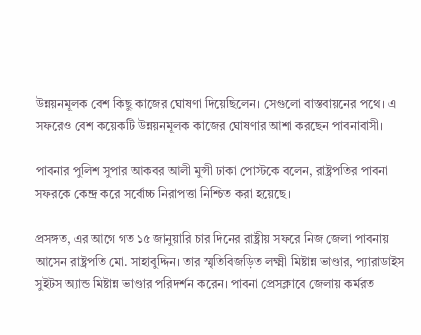উন্নয়নমূলক বেশ কিছু কাজের ঘোষণা দিয়েছিলেন। সেগুলো বাস্তবায়নের পথে। এ সফরেও বেশ কয়েকটি উন্নয়নমূলক কাজের ঘোষণার আশা করছেন পাবনাবাসী।

পাবনার পুলিশ সুপার আকবর আলী মুন্সী ঢাকা পোস্টকে বলেন, রাষ্ট্রপতির পাবনা সফরকে কেন্দ্র করে সর্বোচ্চ নিরাপত্তা নিশ্চিত করা হয়েছে।

প্রসঙ্গত, এর আগে গত ১৫ জানুয়ারি চার দিনের রাষ্ট্রীয় সফরে নিজ জেলা পাবনায় আসেন রাষ্ট্রপতি মো. সাহাবুদ্দিন। তার স্মৃতিবিজড়িত লক্ষ্মী মিষ্টান্ন ভাণ্ডার, প্যারাডাইস সুইটস অ্যান্ড মিষ্টান্ন ভাণ্ডার পরিদর্শন করেন। পাবনা প্রেসক্লাবে জেলায় কর্মরত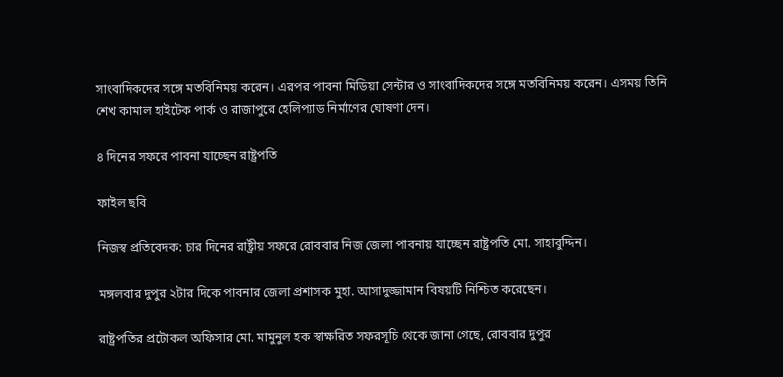সাংবাদিকদের সঙ্গে মতবিনিময় করেন। এরপর পাবনা মিডিয়া সেন্টার ও সাংবাদিকদের সঙ্গে মতবিনিময় করেন। এসময় তিনি শেখ কামাল হাইটেক পার্ক ও রাজাপুরে হেলিপ্যাড নির্মাণের ঘোষণা দেন।

৪ দিনের সফরে পাবনা যাচ্ছেন রাষ্ট্রপতি

ফাইল ছবি

নিজস্ব প্রতিবেদক: চার দিনের রাষ্ট্রীয় সফরে রোববার নিজ জেলা পাবনায় যাচ্ছেন রাষ্ট্রপতি মো. সাহাবুদ্দিন।

মঙ্গলবার দুপুর ২টার দিকে পাবনার জেলা প্রশাসক মুহা. আসাদুজ্জামান বিষয়টি নিশ্চিত করেছেন।

রাষ্ট্রপতির প্রটোকল অফিসার মো. মামুনুল হক স্বাক্ষরিত সফরসূচি থেকে জানা গেছে, রোববার দুপুর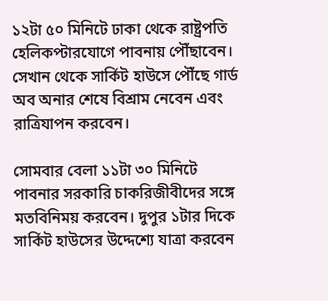১২টা ৫০ মিনিটে ঢাকা থেকে রাষ্ট্রপতি হেলিকপ্টারযোগে পাবনায় পৌঁছাবেন। সেখান থেকে সার্কিট হাউসে পৌঁছে গার্ড অব অনার শেষে বিশ্রাম নেবেন এবং রাত্রিযাপন করবেন।

সোমবার বেলা ১১টা ৩০ মিনিটে পাবনার সরকারি চাকরিজীবীদের সঙ্গে মতবিনিময় করবেন। দুপুর ১টার দিকে সার্কিট হাউসের উদ্দেশ্যে যাত্রা করবেন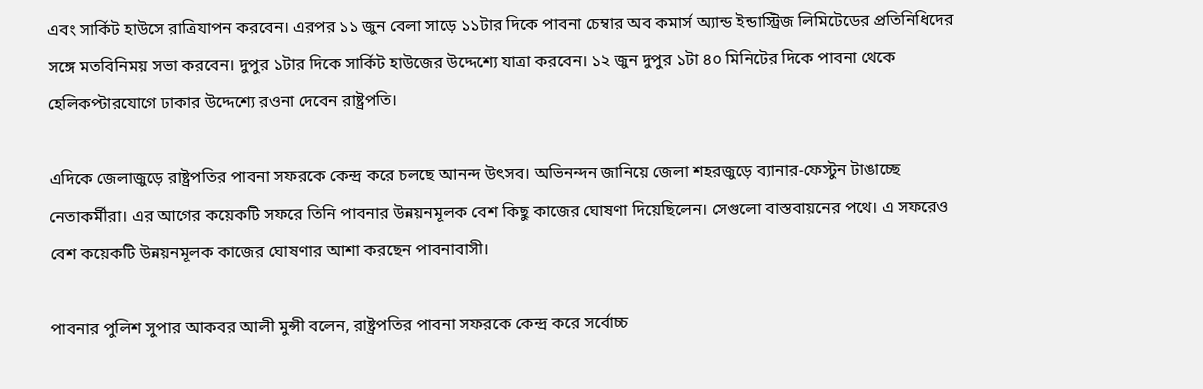এবং সার্কিট হাউসে রাত্রিযাপন করবেন। এরপর ১১ জুন বেলা সাড়ে ১১টার দিকে পাবনা চেম্বার অব কমার্স অ্যান্ড ইন্ডাস্ট্রিজ লিমিটেডের প্রতিনিধিদের সঙ্গে মতবিনিময় সভা করবেন। দুপুর ১টার দিকে সার্কিট হাউজের উদ্দেশ্যে যাত্রা করবেন। ১২ জুন দুপুর ১টা ৪০ মিনিটের দিকে পাবনা থেকে হেলিকপ্টারযোগে ঢাকার উদ্দেশ্যে রওনা দেবেন রাষ্ট্রপতি।

এদিকে জেলাজুড়ে রাষ্ট্রপতির পাবনা সফরকে কেন্দ্র করে চলছে আনন্দ উৎসব। অভিনন্দন জানিয়ে জেলা শহরজুড়ে ব্যানার-ফেস্টুন টাঙাচ্ছে নেতাকর্মীরা। এর আগের কয়েকটি সফরে তিনি পাবনার উন্নয়নমূলক বেশ কিছু কাজের ঘোষণা দিয়েছিলেন। সেগুলো বাস্তবায়নের পথে। এ সফরেও বেশ কয়েকটি উন্নয়নমূলক কাজের ঘোষণার আশা করছেন পাবনাবাসী।

পাবনার পুলিশ সুপার আকবর আলী মুন্সী বলেন, রাষ্ট্রপতির পাবনা সফরকে কেন্দ্র করে সর্বোচ্চ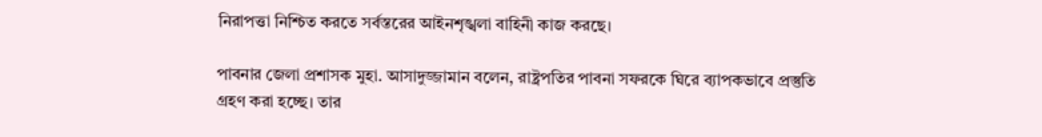নিরাপত্তা নিশ্চিত করতে সর্বস্তরের আইনশৃঙ্খলা বাহিনী কাজ করছে।

পাবনার জেলা প্রশাসক মুহা. আসাদুজ্জামান বলেন, রাষ্ট্রপতির পাবনা সফরকে ঘিরে ব্যাপকভাবে প্রস্তুতি গ্রহণ করা হচ্ছে। তার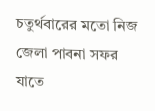চতুর্থবারের মতো নিজ জেলা পাবনা সফর যাতে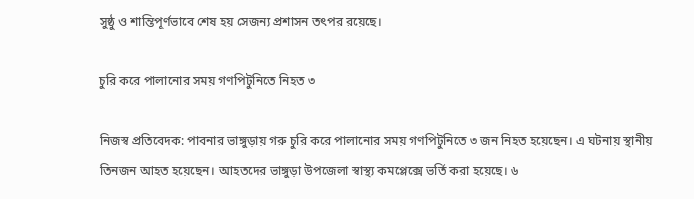সুষ্ঠু ও শান্তিপূর্ণভাবে শেষ হয় সেজন্য প্রশাসন তৎপর রয়েছে।

চুরি করে পালানোর সময় গণপিটুনিতে নিহত ৩

নিজস্ব প্রতিবেদক: পাবনার ভাঙ্গুড়ায় গরু চুরি করে পালানোর সময় গণপিটুনিতে ৩ জন নিহত হয়েছেন। এ ঘটনায় স্থানীয় তিনজন আহত হয়েছেন। আহতদের ভাঙ্গুড়া উপজেলা স্বাস্থ্য কমপ্লেক্সে ভর্তি করা হয়েছে। ৬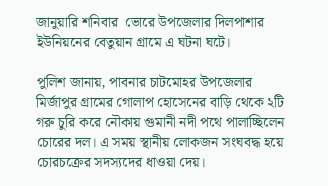জানুয়ারি শনিবার  ভোরে উপজেলার দিলপাশার ইউনিয়নের বেতুয়ান গ্রামে এ ঘটনা ঘটে।

পুলিশ জানায়, পাবনার চাটমোহর উপজেলার মির্জাপুর গ্রামের গোলাপ হোসেনের বাড়ি থেকে ২টি গরু চুরি করে নৌকায় গুমানী নদী পথে পালাচ্ছিলেন চোরের দল। এ সময় স্থানীয় লোকজন সংঘবদ্ধ হয়ে চোরচক্রের সদস্যদের ধাওয়া দেয়।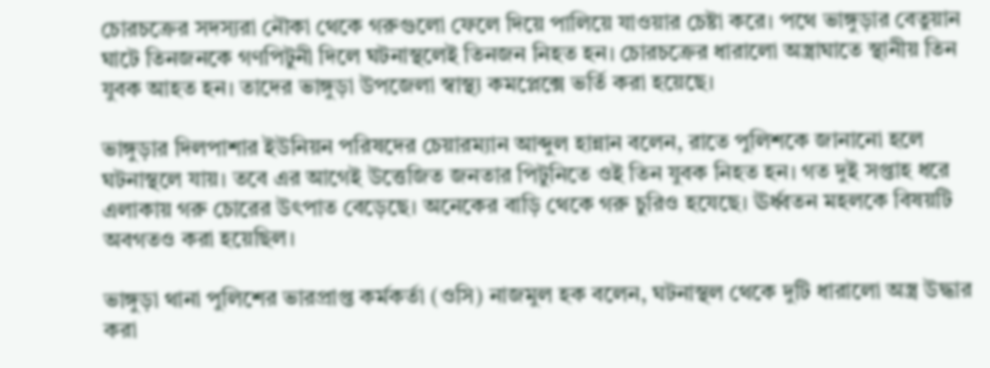চোরচক্রের সদস্যরা নৌকা থেকে গরুগুলো ফেলে দিয়ে পালিয়ে যাওয়ার চেষ্টা করে। পথে ভাঙ্গুড়ার বেতুয়ান ঘাটে তিনজনকে গণপিটুনী দিলে ঘটনাস্থলেই তিনজন নিহত হন। চোরচক্রের ধারালো অস্ত্রাঘাতে স্থানীয় তিন যুবক আহত হন। তাদের ভাঙ্গুড়া উপজেলা স্বাস্থ্য কমপ্লেক্সে ভর্তি করা হয়েছে।

ভাঙ্গুড়ার দিলপাশার ইউনিয়ন পরিষদের চেয়ারম্যান আব্দুল হান্নান বলেন, রাতে পুলিশকে জানানো হলে ঘটনাস্থলে যায়। তবে এর আগেই উত্তেজিত জনতার পিটুনিতে ওই তিন যুবক নিহত হন। গত দুই সপ্তাহ ধরে এলাকায় গরু চোরের উৎপাত বেড়েছে। অনেকের বাড়ি থেকে গরু চুরিও হযেছে। ঊর্ধ্বতন মহলকে বিষয়টি অবগতও করা হয়েছিল।

ভাঙ্গুড়া থানা পুলিশের ভারপ্রাপ্ত কর্মকর্তা (ওসি) নাজমুল হক বলেন, ঘটনাস্থল থেকে দুটি ধারালো অস্ত্র উদ্ধার করা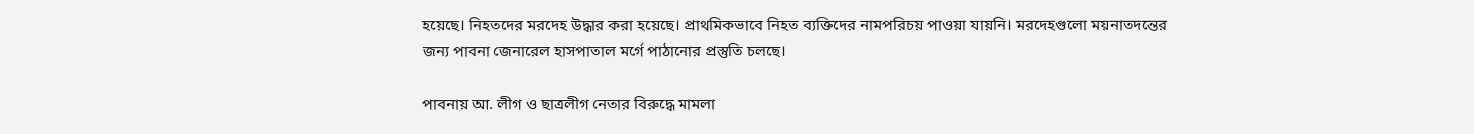হয়েছে। নিহতদের মরদেহ উদ্ধার করা হয়েছে। প্রাথমিকভাবে নিহত ব্যক্তিদের নামপরিচয় পাওয়া যায়নি। মরদেহগুলো ময়নাতদন্তের জন্য পাবনা জেনারেল হাসপাতাল মর্গে পাঠানোর প্রস্তুতি চলছে।

পাবনায় আ. লীগ ও ছাত্রলীগ নেতার বিরুদ্ধে মামলা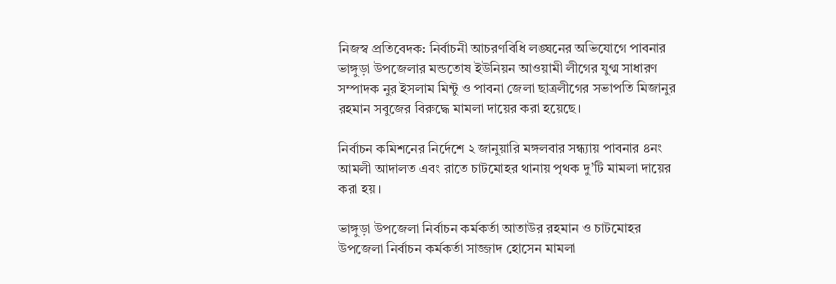নিজস্ব প্রতিবেদক: নির্বাচনী আচরণবিধি লঙ্ঘনের অভিযোগে পাবনার ভাঙ্গুড়া উপজেলার মন্ডতোষ ইউনিয়ন আওয়ামী লীগের যুগ্ম সাধারণ সম্পাদক নুর ইসলাম মিন্টু ও পাবনা জেলা ছাত্রলীগের সভাপতি মিজানুর রহমান সবুজের বিরুদ্ধে মামলা দায়ের করা হয়েছে।

নির্বাচন কমিশনের নির্দেশে ২ জানুয়ারি মঙ্গলবার সন্ধ্যায় পাবনার ৪নং আমলী আদালত এবং রাতে চাটমোহর থানায় পৃথক দু’টি মামলা দায়ের করা হয়।

ভাঙ্গুড়া উপজেলা নির্বাচন কর্মকর্তা আতাউর রহমান ও চাটমোহর উপজেলা নির্বাচন কর্মকর্তা সাজ্জাদ হোসেন মামলা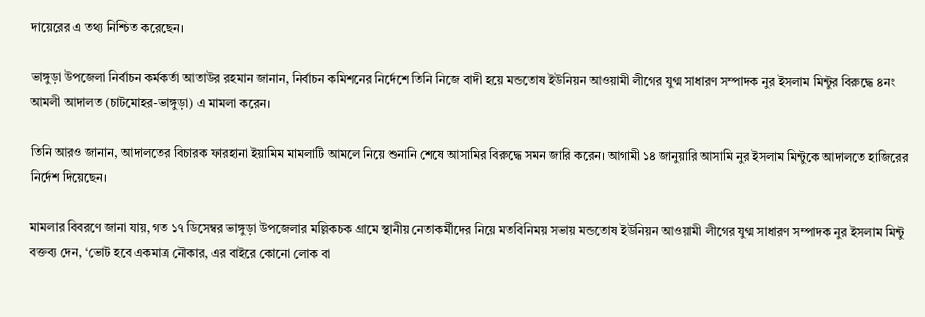দায়েরের এ তথ্য নিশ্চিত করেছেন।

ভাঙ্গুড়া উপজেলা নির্বাচন কর্মকর্তা আতাউর রহমান জানান, নির্বাচন কমিশনের নির্দেশে তিনি নিজে বাদী হয়ে মন্ডতোষ ইউনিয়ন আওয়ামী লীগের যুগ্ম সাধারণ সম্পাদক নুর ইসলাম মিন্টুর বিরুদ্ধে ৪নং আমলী আদালত (চাটমোহর-ভাঙ্গুড়া) এ মামলা করেন।

তিনি আরও জানান, আদালতের বিচারক ফারহানা ইয়ামিম মামলাটি আমলে নিয়ে শুনানি শেষে আসামির বিরুদ্ধে সমন জারি করেন। আগামী ১৪ জানুয়ারি আসামি নুর ইসলাম মিন্টুকে আদালতে হাজিরের নির্দেশ দিয়েছেন।

মামলার বিবরণে জানা যায়, গত ১৭ ডিসেম্বর ভাঙ্গুড়া উপজেলার মল্লিকচক গ্রামে স্থানীয় নেতাকর্মীদের নিয়ে মতবিনিময় সভায় মন্ডতোষ ইউনিয়ন আওয়ামী লীগের যুগ্ম সাধারণ সম্পাদক নুর ইসলাম মিন্টু বক্তব্য দেন, ‘ভোট হবে একমাত্র নৌকার, এর বাইরে কোনো লোক বা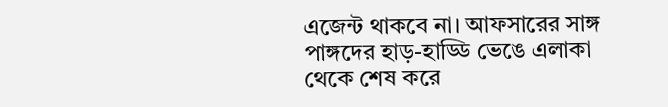এজেন্ট থাকবে না। আফসারের সাঙ্গ পাঙ্গদের হাড়-হাড্ডি ভেঙে এলাকা থেকে শেষ করে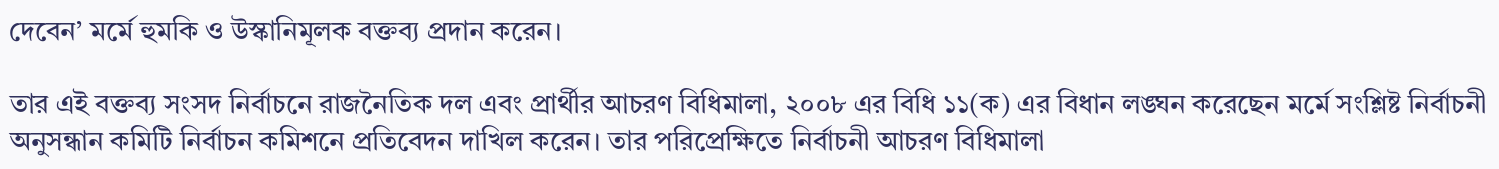দেবেন’ মর্মে হুমকি ও উস্কানিমূলক বক্তব্য প্রদান করেন।

তার এই বক্তব্য সংসদ নির্বাচনে রাজনৈতিক দল এবং প্রার্থীর আচরণ বিধিমালা, ২০০৮ এর বিধি ১১(ক) এর বিধান লঙ্ঘন করেছেন মর্মে সংশ্লিষ্ট নির্বাচনী অনুসন্ধান কমিটি নির্বাচন কমিশনে প্রতিবেদন দাখিল করেন। তার পরিপ্রেক্ষিতে নির্বাচনী আচরণ বিধিমালা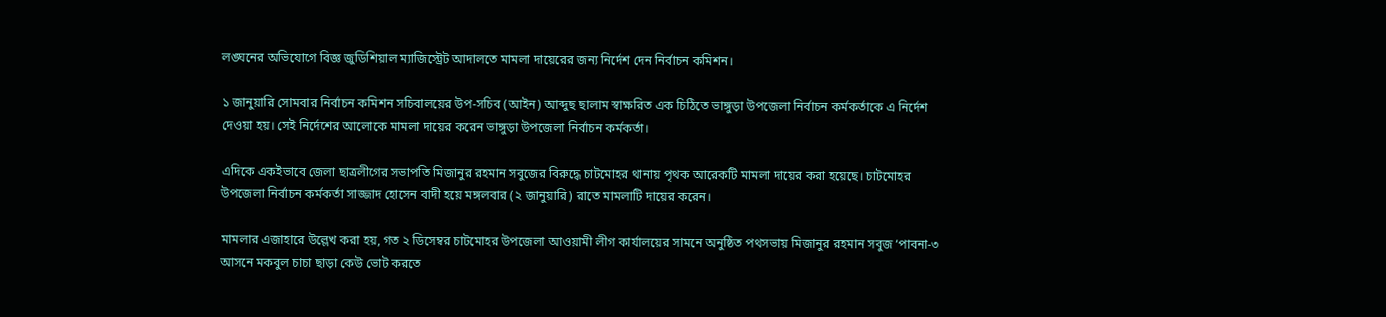লঙ্ঘনের অভিযোগে বিজ্ঞ জুডিশিয়াল ম্যাজিস্ট্রেট আদালতে মামলা দায়েরের জন্য নির্দেশ দেন নির্বাচন কমিশন।

১ জানুয়ারি সোমবার নির্বাচন কমিশন সচিবালয়ের উপ-সচিব (আইন) আব্দুছ ছালাম স্বাক্ষরিত এক চিঠিতে ভাঙ্গুড়া উপজেলা নির্বাচন কর্মকর্তাকে এ নির্দেশ দেওয়া হয়। সেই নির্দেশের আলোকে মামলা দায়ের করেন ভাঙ্গুড়া উপজেলা নির্বাচন কর্মকর্তা।

এদিকে একইভাবে জেলা ছাত্রলীগের সভাপতি মিজানুর রহমান সবুজের বিরুদ্ধে চাটমোহর থানায় পৃথক আরেকটি মামলা দায়ের করা হয়েছে। চাটমোহর উপজেলা নির্বাচন কর্মকর্তা সাজ্জাদ হোসেন বাদী হয়ে মঙ্গলবার (২ জানুয়ারি) রাতে মামলাটি দায়ের করেন।

মামলার এজাহারে উল্লেখ করা হয়, গত ২ ডিসেম্বর চাটমোহর উপজেলা আওয়ামী লীগ কার্যালয়ের সামনে অনুষ্ঠিত পথসভায় মিজানুর রহমান সবুজ ‘পাবনা-৩ আসনে মকবুল চাচা ছাড়া কেউ ভোট করতে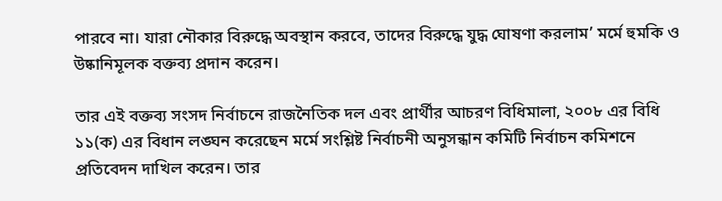পারবে না। যারা নৌকার বিরুদ্ধে অবস্থান করবে, তাদের বিরুদ্ধে যুদ্ধ ঘোষণা করলাম’ মর্মে হুমকি ও উষ্কানিমূলক বক্তব্য প্রদান করেন।

তার এই বক্তব্য সংসদ নির্বাচনে রাজনৈতিক দল এবং প্রার্থীর আচরণ বিধিমালা, ২০০৮ এর বিধি ১১(ক) এর বিধান লঙ্ঘন করেছেন মর্মে সংশ্লিষ্ট নির্বাচনী অনুসন্ধান কমিটি নির্বাচন কমিশনে প্রতিবেদন দাখিল করেন। তার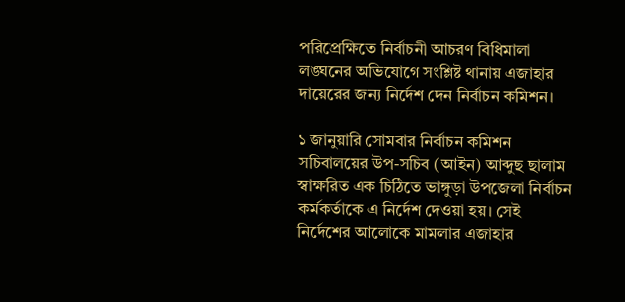পরিপ্রেক্ষিতে নির্বাচনী আচরণ বিধিমালা লঙ্ঘনের অভিযোগে সংশ্লিষ্ট থানায় এজাহার দায়েরের জন্য নির্দেশ দেন নির্বাচন কমিশন।

১ জানুয়ারি সোমবার নির্বাচন কমিশন সচিবালয়ের উপ-সচিব (আইন) আব্দুছ ছালাম স্বাক্ষরিত এক চিঠিতে ভাঙ্গুড়া উপজেলা নির্বাচন কর্মকর্তাকে এ নির্দেশ দেওয়া হয়। সেই নির্দেশের আলোকে মামলার এজাহার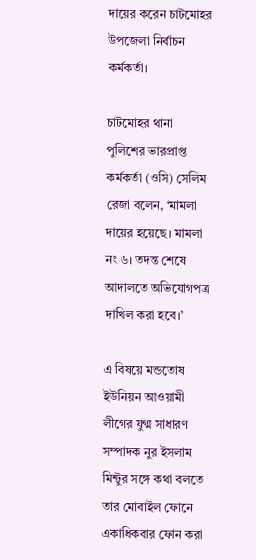দায়ের করেন চাটমোহর উপজেলা নির্বাচন কর্মকর্তা।

চাটমোহর থানা পুলিশের ভারপ্রাপ্ত কর্মকর্তা (ওসি) সেলিম রেজা বলেন, ‘মামলা দায়ের হয়েছে। মামলা নং ৬। তদন্ত শেষে আদালতে অভিযোগপত্র দাখিল করা হবে।’

এ বিষয়ে মন্ডতোষ ইউনিয়ন আওয়ামী লীগের যুগ্ম সাধারণ সম্পাদক নুর ইসলাম মিন্টুর সঙ্গে কথা বলতে তার মোবাইল ফোনে একাধিকবার ফোন করা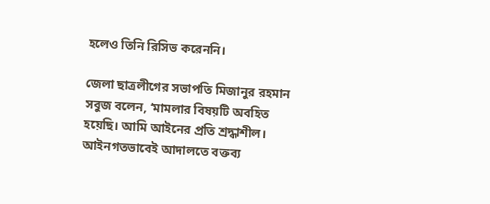হলেও তিনি রিসিভ করেননি।

জেলা ছাত্রলীগের সভাপতি মিজানুর রহমান সবুজ বলেন, ‘মামলার বিষয়টি অবহিত হয়েছি। আমি আইনের প্রতি শ্রদ্ধাশীল। আইনগতভাবেই আদালতে বক্তব্য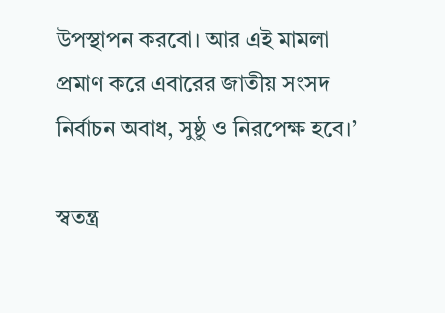উপস্থাপন করবো। আর এই মামলা প্রমাণ করে এবারের জাতীয় সংসদ নির্বাচন অবাধ, সুষ্ঠু ও নিরপেক্ষ হবে।’

স্বতন্ত্র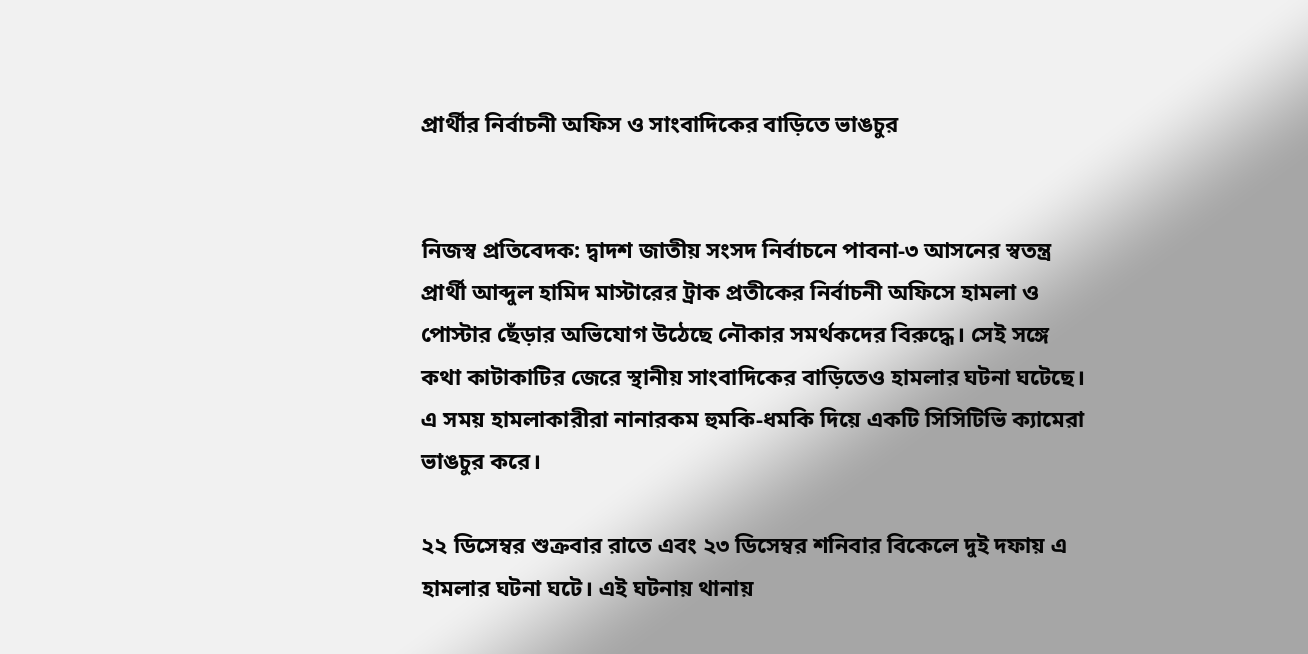প্রার্থীর নির্বাচনী অফিস ও সাংবাদিকের বাড়িতে ভাঙচুর


নিজস্ব প্রতিবেদক: দ্বাদশ জাতীয় সংসদ নির্বাচনে পাবনা-৩ আসনের স্বতন্ত্র প্রার্থী আব্দুল হামিদ মাস্টারের ট্রাক প্রতীকের নির্বাচনী অফিসে হামলা ও পোস্টার ছেঁড়ার অভিযোগ উঠেছে নৌকার সমর্থকদের বিরুদ্ধে। সেই সঙ্গে কথা কাটাকাটির জেরে স্থানীয় সাংবাদিকের বাড়িতেও হামলার ঘটনা ঘটেছে। এ সময় হামলাকারীরা নানারকম হুমকি-ধমকি দিয়ে একটি সিসিটিভি ক্যামেরা ভাঙচুর করে।

২২ ডিসেম্বর শুক্রবার রাতে এবং ২৩ ডিসেম্বর শনিবার বিকেলে দুই দফায় এ হামলার ঘটনা ঘটে। এই ঘটনায় থানায়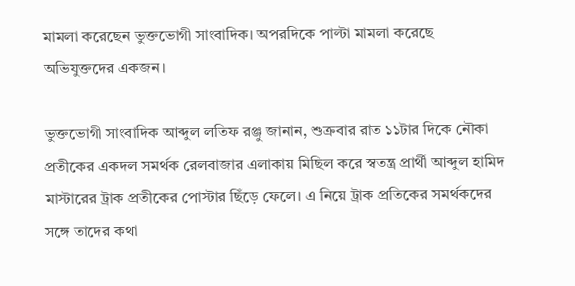মামলা করেছেন ভুক্তভোগী সাংবাদিক। অপরদিকে পাল্টা মামলা করেছে অভিযুক্তদের একজন।

ভুক্তভোগী সাংবাদিক আব্দুল লতিফ রঞ্জু জানান, শুক্রবার রাত ১১টার দিকে নৌকা প্রতীকের একদল সমর্থক রেলবাজার এলাকায় মিছিল করে স্বতন্ত্র প্রার্থী আব্দুল হামিদ মাস্টারের ট্রাক প্রতীকের পোস্টার ছিঁড়ে ফেলে। এ নিয়ে ট্রাক প্রতিকের সমর্থকদের সঙ্গে তাদের কথা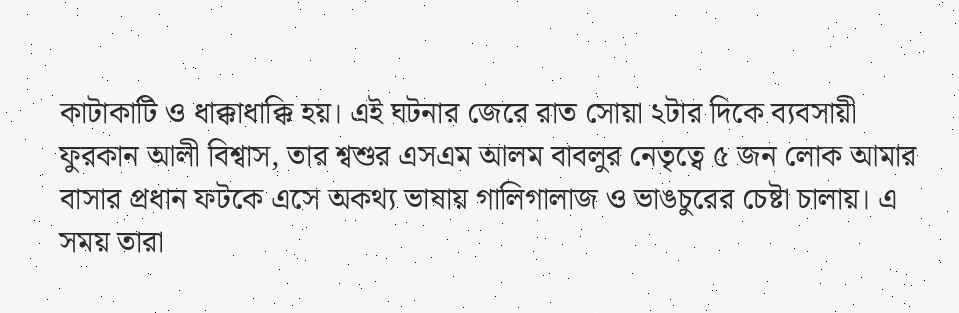কাটাকাটি ও ধাক্কাধাক্কি হয়। এই ঘটনার জেরে রাত সোয়া ২টার দিকে ব্যবসায়ী ফুরকান আলী বিশ্বাস, তার শ্বশুর এসএম আলম বাবলুর নেতৃত্বে ৫ জন লোক আমার বাসার প্রধান ফটকে এসে অকথ্য ভাষায় গালিগালাজ ও ভাঙচুরের চেষ্টা চালায়। এ সময় তারা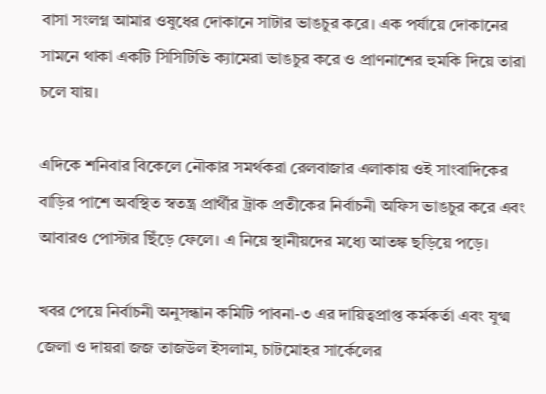বাসা সংলগ্ন আমার ওষুধের দোকানে সাটার ভাঙচুর করে। এক পর্যায়ে দোকানের সামনে থাকা একটি সিসিটিভি ক্যামেরা ভাঙচুর করে ও প্রাণনাশের হুমকি দিয়ে তারা চলে যায়।

এদিকে শনিবার বিকেলে নৌকার সমর্থকরা রেলবাজার এলাকায় ওই সাংবাদিকের বাড়ির পাশে অবস্থিত স্বতন্ত্র প্রার্থীর ট্রাক প্রতীকের নির্বাচনী অফিস ভাঙচুর করে এবং আবারও পোস্টার ছিঁড়ে ফেলে। এ নিয়ে স্থানীয়দের মধ্যে আতঙ্ক ছড়িয়ে পড়ে।

খবর পেয়ে নির্বাচনী অনুসন্ধান কমিটি পাবনা-৩ এর দায়িত্বপ্রাপ্ত কর্মকর্তা এবং যুগ্ম জেলা ও দায়রা জজ তাজউল ইসলাম, চাটমোহর সার্কেলের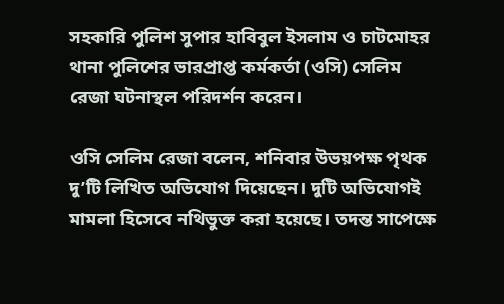সহকারি পুলিশ সুপার হাবিবুল ইসলাম ও চাটমোহর থানা পুলিশের ভারপ্রাপ্ত কর্মকর্তা (ওসি) সেলিম রেজা ঘটনাস্থল পরিদর্শন করেন।

ওসি সেলিম রেজা বলেন, শনিবার উভয়পক্ষ পৃথক দু’টি লিখিত অভিযোগ দিয়েছেন। দুটি অভিযোগই মামলা হিসেবে নথিভুক্ত করা হয়েছে। তদন্ত সাপেক্ষে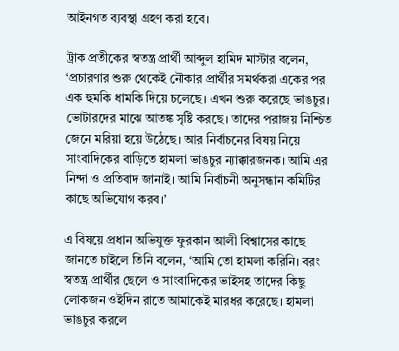আইনগত ব্যবস্থা গ্রহণ করা হবে।

ট্রাক প্রতীকের স্বতন্ত্র প্রার্থী আব্দুল হামিদ মাস্টার বলেন, ‘প্রচারণার শুরু থেকেই নৌকার প্রার্থীর সমর্থকরা একের পর এক হুমকি ধামকি দিয়ে চলেছে। এখন শুরু করেছে ভাঙচুর। ভোটারদের মাঝে আতঙ্ক সৃষ্টি করছে। তাদের পরাজয় নিশ্চিত জেনে মরিয়া হয়ে উঠেছে। আর নির্বাচনের বিষয় নিয়ে সাংবাদিকের বাড়িতে হামলা ভাঙচুর ন্যাক্কারজনক। আমি এর নিন্দা ও প্রতিবাদ জানাই। আমি নির্বাচনী অনুসন্ধান কমিটির কাছে অভিযোগ করব।’

এ বিষয়ে প্রধান অভিযুক্ত ফুরকান আলী বিশ্বাসের কাছে জানতে চাইলে তিনি বলেন, ‘আমি তো হামলা করিনি। বরং স্বতন্ত্র প্রার্থীর ছেলে ও সাংবাদিকের ভাইসহ তাদের কিছু লোকজন ওইদিন রাতে আমাকেই মারধর করেছে। হামলা ভাঙচুর করলে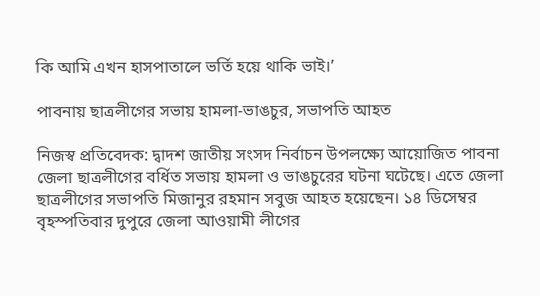কি আমি এখন হাসপাতালে ভর্তি হয়ে থাকি ভাই।’

পাবনায় ছাত্রলীগের সভায় হামলা-ভাঙচুর, সভাপতি আহত

নিজস্ব প্রতিবেদক: দ্বাদশ জাতীয় সংসদ নির্বাচন উপলক্ষ্যে আয়োজিত পাবনা জেলা ছাত্রলীগের বর্ধিত সভায় হামলা ও ভাঙচুরের ঘটনা ঘটেছে। এতে জেলা ছাত্রলীগের সভাপতি মিজানুর রহমান সবুজ আহত হয়েছেন। ১৪ ডিসেম্বর বৃহস্পতিবার দুপুরে জেলা আওয়ামী লীগের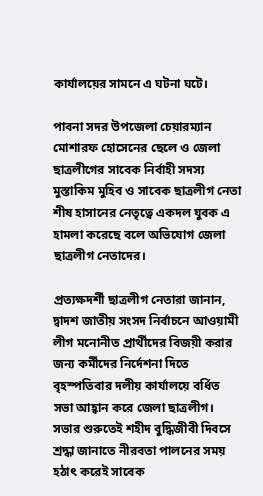কার্যালয়ের সামনে এ ঘটনা ঘটে।

পাবনা সদর উপজেলা চেয়ারম্যান মোশারফ হোসেনের ছেলে ও জেলা ছাত্রলীগের সাবেক নির্বাহী সদস্য মুস্তাকিম মুহিব ও সাবেক ছাত্রলীগ নেতা শীষ হাসানের নেতৃত্বে একদল যুবক এ হামলা করেছে বলে অভিযোগ জেলা ছাত্রলীগ নেতাদের।

প্রত্যক্ষদর্শী ছাত্রলীগ নেতারা জানান, দ্বাদশ জাতীয় সংসদ নির্বাচনে আওয়ামী লীগ মনোনীত প্রার্থীদের বিজয়ী করার জন্য কর্মীদের নির্দেশনা দিতে বৃহস্পতিবার দলীয় কার্যালয়ে বর্ধিত সভা আহ্বান করে জেলা ছাত্রলীগ। সভার শুরুতেই শহীদ বুদ্ধিজীবী দিবসে শ্রদ্ধা জানাতে নীরবতা পালনের সময় হঠাৎ করেই সাবেক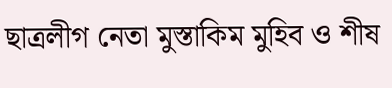ছাত্রলীগ নেতা মুস্তাকিম মুহিব ও শীষ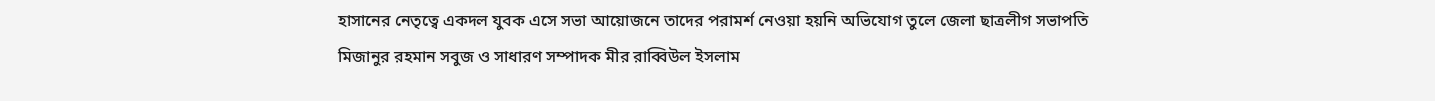হাসানের নেতৃত্বে একদল যুবক এসে সভা আয়োজনে তাদের পরামর্শ নেওয়া হয়নি অভিযোগ তুলে জেলা ছাত্রলীগ সভাপতি মিজানুর রহমান সবুজ ও সাধারণ সম্পাদক মীর রাব্বিউল ইসলাম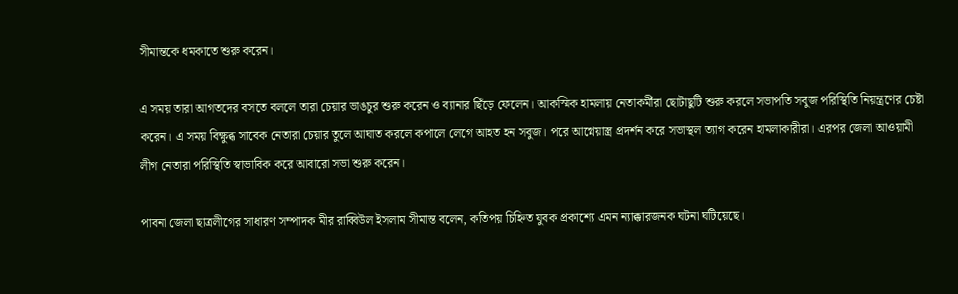সীমান্তকে ধমকাতে শুরু করেন।

এ সময় তারা আগতদের বসতে বললে তারা চেয়ার ভাঙচুর শুরু করেন ও ব্যানার ছিঁড়ে ফেলেন। আকস্মিক হামলায় নেতাকর্মীরা ছোটাছুটি শুরু করলে সভাপতি সবুজ পরিস্থিতি নিয়ন্ত্রণের চেষ্টা করেন। এ সময় বিক্ষুব্ধ সাবেক নেতারা চেয়ার তুলে আঘাত করলে কপালে লেগে আহত হন সবুজ। পরে আগ্নেয়াস্ত্র প্রদর্শন করে সভাস্থল ত্যাগ করেন হামলাকারীরা। এরপর জেলা আওয়ামী লীগ নেতারা পরিস্থিতি স্বাভাবিক করে আবারো সভা শুরু করেন।

পাবনা জেলা ছাত্রলীগের সাধারণ সম্পাদক মীর রাব্বিউল ইসলাম সীমান্ত বলেন, কতিপয় চিহ্নিত যুবক প্রকাশ্যে এমন ন্যাক্কারজনক ঘটনা ঘটিয়েছে।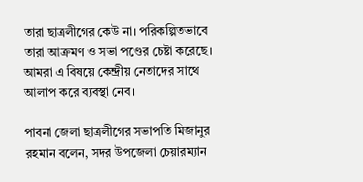তারা ছাত্রলীগের কেউ না। পরিকল্পিতভাবে তারা আক্রমণ ও সভা পণ্ডের চেষ্টা করেছে। আমরা এ বিষয়ে কেন্দ্রীয় নেতাদের সাথে আলাপ করে ব্যবস্থা নেব।

পাবনা জেলা ছাত্রলীগের সভাপতি মিজানুর রহমান বলেন, সদর উপজেলা চেয়ারম্যান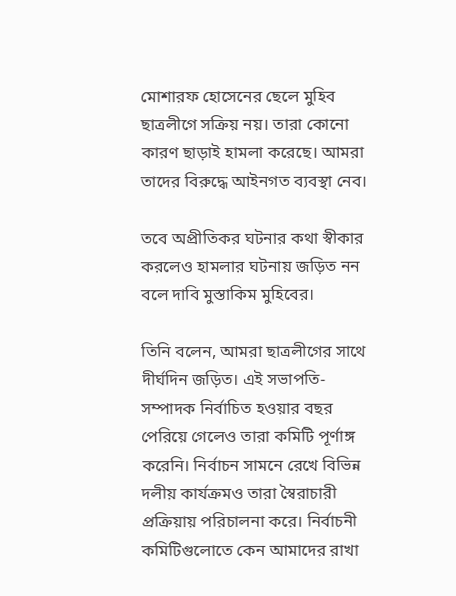মোশারফ হোসেনের ছেলে মুহিব ছাত্রলীগে সক্রিয় নয়। তারা কোনো কারণ ছাড়াই হামলা করেছে। আমরা তাদের বিরুদ্ধে আইনগত ব্যবস্থা নেব।

তবে অপ্রীতিকর ঘটনার কথা স্বীকার করলেও হামলার ঘটনায় জড়িত নন বলে দাবি মুস্তাকিম মুহিবের।

তিনি বলেন, আমরা ছাত্রলীগের সাথে দীর্ঘদিন জড়িত। এই সভাপতি-সম্পাদক নির্বাচিত হওয়ার বছর পেরিয়ে গেলেও তারা কমিটি পূর্ণাঙ্গ করেনি। নির্বাচন সামনে রেখে বিভিন্ন দলীয় কার্যক্রমও তারা স্বৈরাচারী প্রক্রিয়ায় পরিচালনা করে। নির্বাচনী কমিটিগুলোতে কেন আমাদের রাখা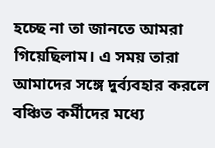হচ্ছে না তা জানতে আমরা গিয়েছিলাম। এ সময় তারা আমাদের সঙ্গে দুর্ব্যবহার করলে বঞ্চিত কর্মীদের মধ্যে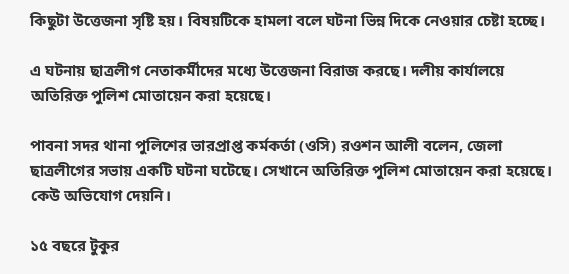কিছুটা উত্তেজনা সৃষ্টি হয়। বিষয়টিকে হামলা বলে ঘটনা ভিন্ন দিকে নেওয়ার চেষ্টা হচ্ছে।

এ ঘটনায় ছাত্রলীগ নেতাকর্মীদের মধ্যে উত্তেজনা বিরাজ করছে। দলীয় কার্যালয়ে অতিরিক্ত পুলিশ মোতায়েন করা হয়েছে।

পাবনা সদর থানা পুলিশের ভারপ্রাপ্ত কর্মকর্তা (ওসি) রওশন আলী বলেন, জেলা ছাত্রলীগের সভায় একটি ঘটনা ঘটেছে। সেখানে অতিরিক্ত পুলিশ মোতায়েন করা হয়েছে। কেউ অভিযোগ দেয়নি।

১৫ বছরে টুকুর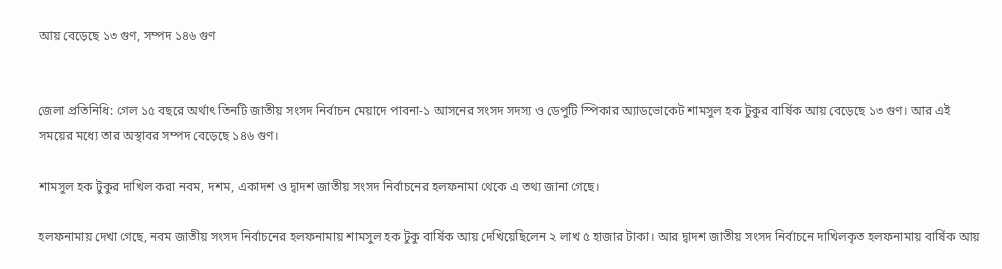আয় বেড়েছে ১৩ গুণ, সম্পদ ১৪৬ গুণ


জেলা প্রতিনিধি: গেল ১৫ বছরে অর্থাৎ তিনটি জাতীয় সংসদ নির্বাচন মেয়াদে পাবনা-১ আসনের সংসদ সদস্য ও ডেপুটি স্পিকার অ্যাডভোকেট শামসুল হক টুকুর বার্ষিক আয় বেড়েছে ১৩ গুণ। আর এই সময়ের মধ্যে তার অস্থাবর সম্পদ বেড়েছে ১৪৬ গুণ।

শামসুল হক টুকুর দাখিল করা নবম, দশম, একাদশ ও দ্বাদশ জাতীয় সংসদ নির্বাচনের হলফনামা থেকে এ তথ্য জানা গেছে।

হলফনামায় দেখা গেছে, নবম জাতীয় সংসদ নির্বাচনের হলফনামায় শামসুল হক টুকু বার্ষিক আয় দেখিয়েছিলেন ২ লাখ ৫ হাজার টাকা। আর দ্বাদশ জাতীয় সংসদ নির্বাচনে দাখিলকৃত হলফনামায় বার্ষিক আয়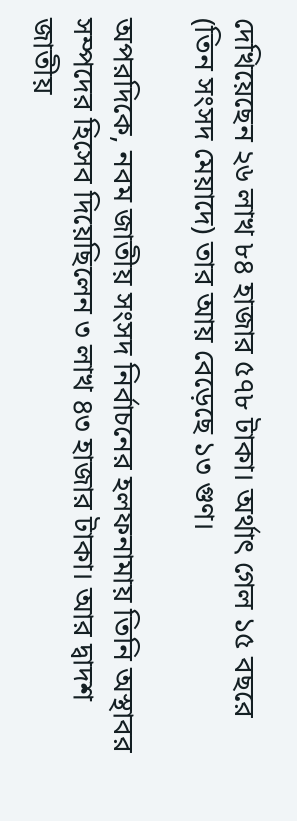দেখিয়েছেন ২৬ লাখ ৮৪ হাজার ৫৭৮ টাকা। অর্থাৎ গেল ১৫ বছরে (তিন সংসদ মেয়াদে) তার আয় বেড়েছে ১৩ গুণ।

অপরদিকে, নবম জাতীয় সংসদ নির্বাচনের হলফনামায় তিনি অস্থাবর সম্পদের হিসেব দিয়েছিলেন ৩ লাখ ৪৩ হাজার টাকা। আর দ্বাদশ জাতীয়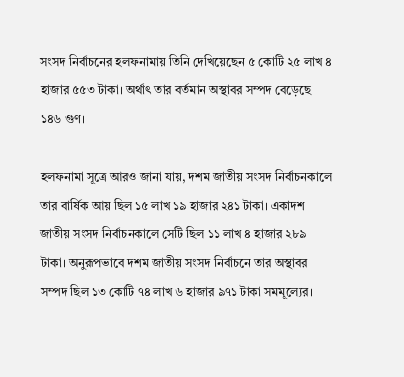সংসদ নির্বাচনের হলফনামায় তিনি দেখিয়েছেন ৫ কোটি ২৫ লাখ ৪ হাজার ৫৫৩ টাকা। অর্থাৎ তার বর্তমান অস্থাবর সম্পদ বেড়েছে ১৪৬ গুণ।

হলফনামা সূত্রে আরও জানা যায়, দশম জাতীয় সংসদ নির্বাচনকালে তার বার্ষিক আয় ছিল ১৫ লাখ ১৯ হাজার ২৪১ টাকা। একাদশ জাতীয় সংসদ নির্বাচনকালে সেটি ছিল ১১ লাখ ৪ হাজার ২৮৯ টাকা। অনুরূপভাবে দশম জাতীয় সংসদ নির্বাচনে তার অস্থাবর সম্পদ ছিল ১৩ কোটি ৭৪ লাখ ৬ হাজার ৯৭১ টাকা সমমূল্যের।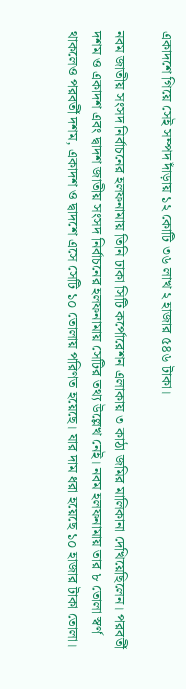একাদশে গিয়ে সেই সম্পদ দাঁড়ায় ১২ কোটি ৩৬ লাখ ২ হাজার ৫৪৬ টাকা।

নবম জাতীয় সংসদ নির্বাচনের হলফনামায় তিনি ঢাকা সিটি কর্পোরেশন এলাকায় ৩ কাঠা জমির মালিকানা দেখিয়েছিলেন। পরবর্তী দশম ও একাদশ এবং দ্বাদশ জাতীয় সংসদ নির্বাচনের হলফনামায় সেটির তথ্য উল্লেখ নেই। নবম হলফনামায় তার ৮ তোলা স্বর্ণ থাকলেও পরবর্তী দশম, একাদশ ও দ্বাদশে এসে সেটি ১০ তোলায় পরিণত হয়েছে। যার দাম ধরা হয়েছে ১০ হাজার টাকা তোলা।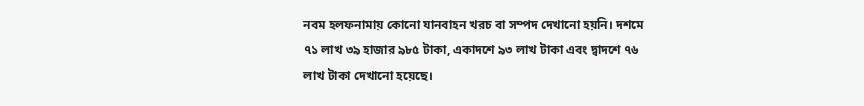নবম হলফনামায় কোনো যানবাহন খরচ বা সম্পদ দেখানো হয়নি। দশমে ৭১ লাখ ৩৯ হাজার ৯৮৫ টাকা, একাদশে ৯৩ লাখ টাকা এবং দ্বাদশে ৭৬ লাখ টাকা দেখানো হয়েছে।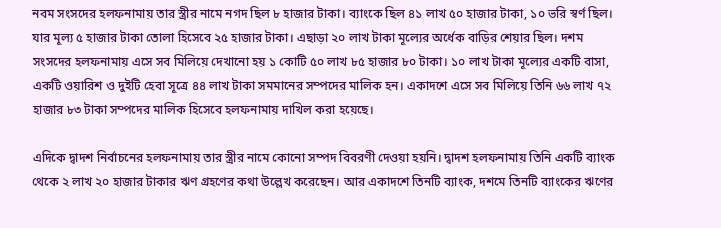নবম সংসদের হলফনামায় তার স্ত্রীর নামে নগদ ছিল ৮ হাজার টাকা। ব্যাংকে ছিল ৪১ লাখ ৫০ হাজার টাকা, ১০ ভরি স্বর্ণ ছিল। যার মূল্য ৫ হাজার টাকা তোলা হিসেবে ২৫ হাজার টাকা। এছাড়া ২০ লাখ টাকা মূল্যের অর্ধেক বাড়ির শেয়ার ছিল। দশম সংসদের হলফনামায় এসে সব মিলিয়ে দেখানো হয় ১ কোটি ৫০ লাখ ৮৫ হাজার ৮০ টাকা। ১০ লাখ টাকা মূল্যের একটি বাসা, একটি ওয়ারিশ ও দুইটি হেবা সূত্রে ৪৪ লাখ টাকা সমমানের সম্পদের মালিক হন। একাদশে এসে সব মিলিয়ে তিনি ৬৬ লাখ ৭২ হাজার ৮৩ টাকা সম্পদের মালিক হিসেবে হলফনামায় দাখিল করা হয়েছে।

এদিকে দ্বাদশ নির্বাচনের হলফনামায় তার স্ত্রীর নামে কোনো সম্পদ বিবরণী দেওয়া হয়নি। দ্বাদশ হলফনামায় তিনি একটি ব্যাংক থেকে ২ লাখ ২০ হাজার টাকার ঋণ গ্রহণের কথা উল্লেখ করেছেন। আর একাদশে তিনটি ব্যাংক, দশমে তিনটি ব্যাংকের ঋণের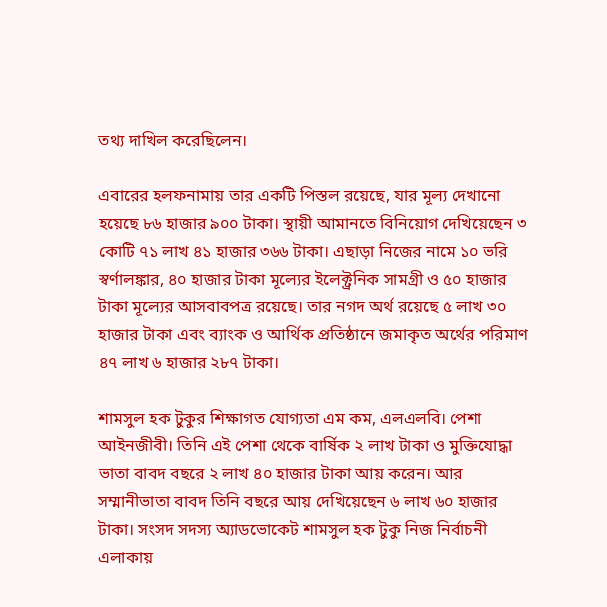তথ্য দাখিল করেছিলেন।

এবারের হলফনামায় তার একটি পিস্তল রয়েছে, যার মূল্য দেখানো হয়েছে ৮৬ হাজার ৯০০ টাকা। স্থায়ী আমানতে বিনিয়োগ দেখিয়েছেন ৩ কোটি ৭১ লাখ ৪১ হাজার ৩৬৬ টাকা। এছাড়া নিজের নামে ১০ ভরি স্বর্ণালঙ্কার, ৪০ হাজার টাকা মূল্যের ইলেক্ট্রনিক সামগ্রী ও ৫০ হাজার টাকা মূল্যের আসবাবপত্র রয়েছে। তার নগদ অর্থ রয়েছে ৫ লাখ ৩০ হাজার টাকা এবং ব্যাংক ও আর্থিক প্রতিষ্ঠানে জমাকৃত অর্থের পরিমাণ ৪৭ লাখ ৬ হাজার ২৮৭ টাকা।

শামসুল হক টুকুর শিক্ষাগত যোগ্যতা এম কম, এলএলবি। পেশা আইনজীবী। তিনি এই পেশা থেকে বার্ষিক ২ লাখ টাকা ও মুক্তিযোদ্ধা ভাতা বাবদ বছরে ২ লাখ ৪০ হাজার টাকা আয় করেন। আর সম্মানীভাতা বাবদ তিনি বছরে আয় দেখিয়েছেন ৬ লাখ ৬০ হাজার টাকা। সংসদ সদস্য অ্যাডভোকেট শামসুল হক টুকু নিজ নির্বাচনী এলাকায়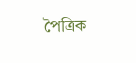পৈত্রিক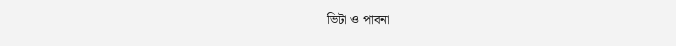ভিটা ও পাবনা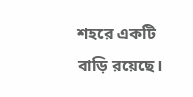শহরে একটি বাড়ি রয়েছে।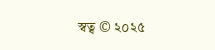স্বত্ব © ২০২৫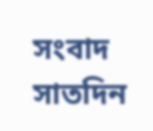সংবাদ সাতদিন